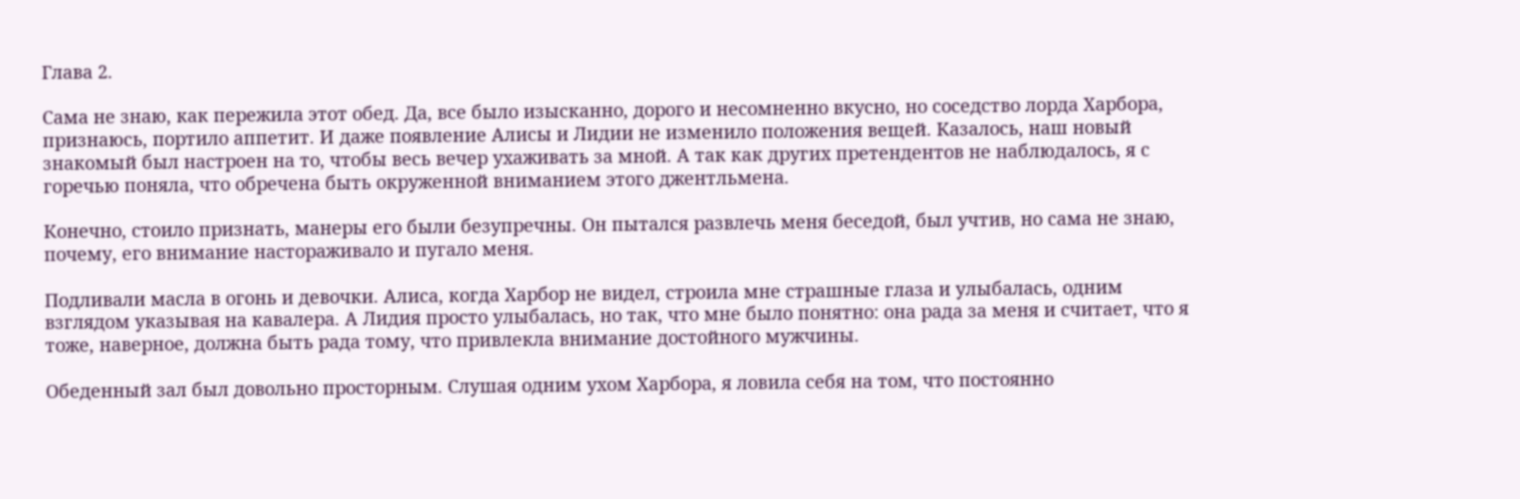Глава 2.

Сама не знаю, как пережила этот обед. Да, все было изысканно, дорого и несомненно вкусно, но соседство лорда Харбора, признаюсь, портило аппетит. И даже появление Алисы и Лидии не изменило положения вещей. Казалось, наш новый знакомый был настроен на то, чтобы весь вечер ухаживать за мной. А так как других претендентов не наблюдалось, я с горечью поняла, что обречена быть окруженной вниманием этого джентльмена.

Конечно, стоило признать, манеры его были безупречны. Он пытался развлечь меня беседой, был учтив, но сама не знаю, почему, его внимание настораживало и пугало меня.

Подливали масла в огонь и девочки. Алиса, когда Харбор не видел, строила мне страшные глаза и улыбалась, одним взглядом указывая на кавалера. А Лидия просто улыбалась, но так, что мне было понятно: она рада за меня и считает, что я тоже, наверное, должна быть рада тому, что привлекла внимание достойного мужчины.

Обеденный зал был довольно просторным. Слушая одним ухом Харбора, я ловила себя на том, что постоянно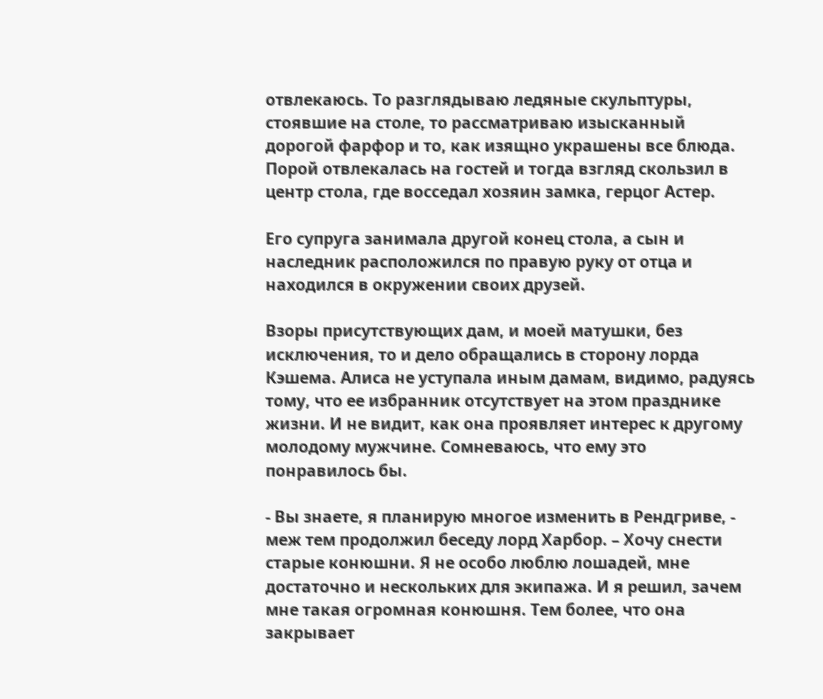отвлекаюсь. То разглядываю ледяные скульптуры, стоявшие на столе, то рассматриваю изысканный дорогой фарфор и то, как изящно украшены все блюда. Порой отвлекалась на гостей и тогда взгляд скользил в центр стола, где восседал хозяин замка, герцог Астер.

Его супруга занимала другой конец стола, а сын и наследник расположился по правую руку от отца и находился в окружении своих друзей.

Взоры присутствующих дам, и моей матушки, без исключения, то и дело обращались в сторону лорда Кэшема. Алиса не уступала иным дамам, видимо, радуясь тому, что ее избранник отсутствует на этом празднике жизни. И не видит, как она проявляет интерес к другому молодому мужчине. Сомневаюсь, что ему это понравилось бы.

- Вы знаете, я планирую многое изменить в Рендгриве, - меж тем продолжил беседу лорд Харбор. – Хочу снести старые конюшни. Я не особо люблю лошадей, мне достаточно и нескольких для экипажа. И я решил, зачем мне такая огромная конюшня. Тем более, что она закрывает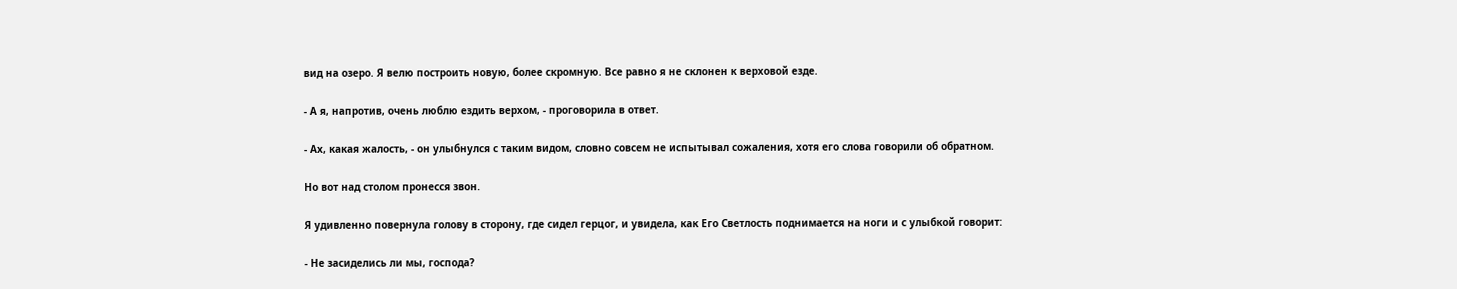вид на озеро. Я велю построить новую, более скромную. Все равно я не склонен к верховой езде.

- А я, напротив, очень люблю ездить верхом, - проговорила в ответ.

- Ах, какая жалость, - он улыбнулся с таким видом, словно совсем не испытывал сожаления, хотя его слова говорили об обратном.

Но вот над столом пронесся звон.

Я удивленно повернула голову в сторону, где сидел герцог, и увидела, как Его Светлость поднимается на ноги и с улыбкой говорит:

- Не засиделись ли мы, господа?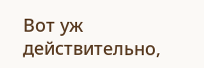Вот уж действительно,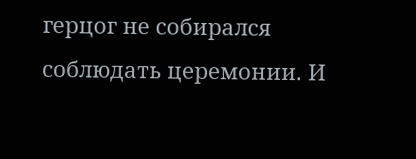герцог не собирался соблюдать церемонии. И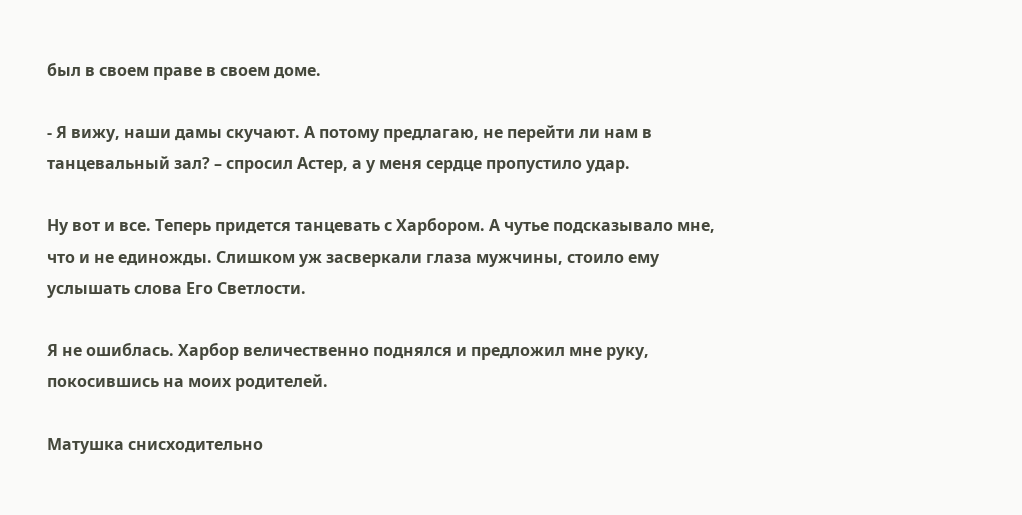был в своем праве в своем доме.

- Я вижу, наши дамы скучают. А потому предлагаю, не перейти ли нам в танцевальный зал? – спросил Астер, а у меня сердце пропустило удар.

Ну вот и все. Теперь придется танцевать с Харбором. А чутье подсказывало мне, что и не единожды. Слишком уж засверкали глаза мужчины, стоило ему услышать слова Его Светлости.

Я не ошиблась. Харбор величественно поднялся и предложил мне руку, покосившись на моих родителей.

Матушка снисходительно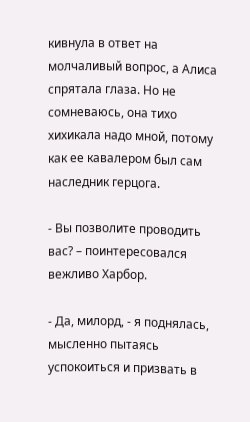кивнула в ответ на молчаливый вопрос, а Алиса спрятала глаза. Но не сомневаюсь, она тихо хихикала надо мной, потому как ее кавалером был сам наследник герцога.

- Вы позволите проводить вас? – поинтересовался вежливо Харбор.

- Да, милорд, - я поднялась, мысленно пытаясь успокоиться и призвать в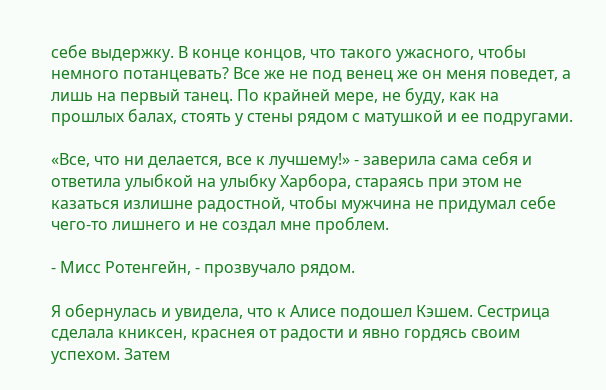себе выдержку. В конце концов, что такого ужасного, чтобы немного потанцевать? Все же не под венец же он меня поведет, а лишь на первый танец. По крайней мере, не буду, как на прошлых балах, стоять у стены рядом с матушкой и ее подругами.

«Все, что ни делается, все к лучшему!» - заверила сама себя и ответила улыбкой на улыбку Харбора, стараясь при этом не казаться излишне радостной, чтобы мужчина не придумал себе чего-то лишнего и не создал мне проблем.

- Мисс Ротенгейн, - прозвучало рядом.

Я обернулась и увидела, что к Алисе подошел Кэшем. Сестрица сделала книксен, краснея от радости и явно гордясь своим успехом. Затем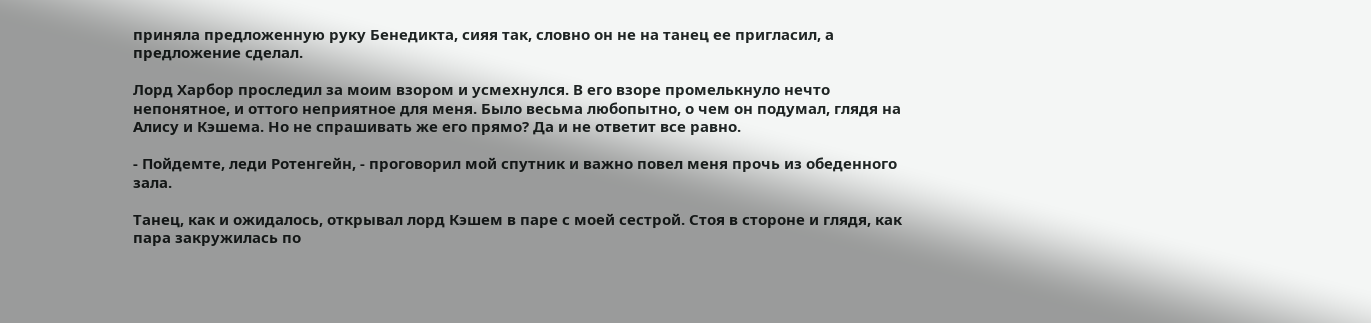приняла предложенную руку Бенедикта, сияя так, словно он не на танец ее пригласил, а предложение сделал.

Лорд Харбор проследил за моим взором и усмехнулся. В его взоре промелькнуло нечто непонятное, и оттого неприятное для меня. Было весьма любопытно, о чем он подумал, глядя на Алису и Кэшема. Но не спрашивать же его прямо? Да и не ответит все равно.

- Пойдемте, леди Ротенгейн, - проговорил мой спутник и важно повел меня прочь из обеденного зала.

Танец, как и ожидалось, открывал лорд Кэшем в паре с моей сестрой. Стоя в стороне и глядя, как пара закружилась по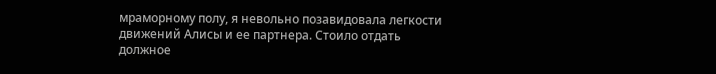мраморному полу, я невольно позавидовала легкости движений Алисы и ее партнера. Стоило отдать должное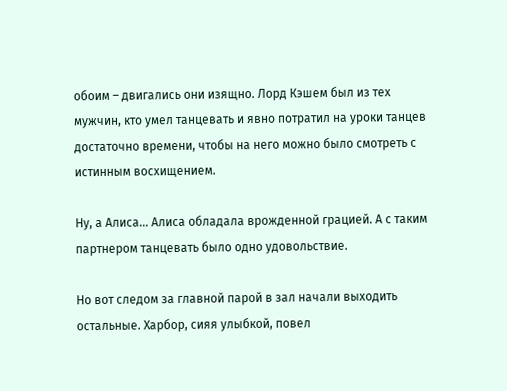обоим – двигались они изящно. Лорд Кэшем был из тех мужчин, кто умел танцевать и явно потратил на уроки танцев достаточно времени, чтобы на него можно было смотреть с истинным восхищением.

Ну, а Алиса… Алиса обладала врожденной грацией. А с таким партнером танцевать было одно удовольствие.

Но вот следом за главной парой в зал начали выходить остальные. Харбор, сияя улыбкой, повел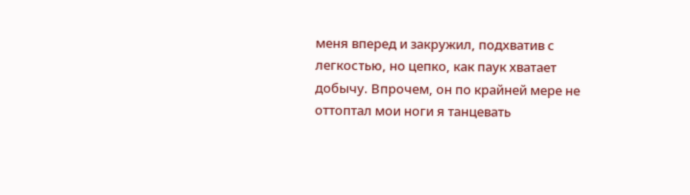меня вперед и закружил, подхватив с легкостью, но цепко, как паук хватает добычу. Впрочем, он по крайней мере не оттоптал мои ноги я танцевать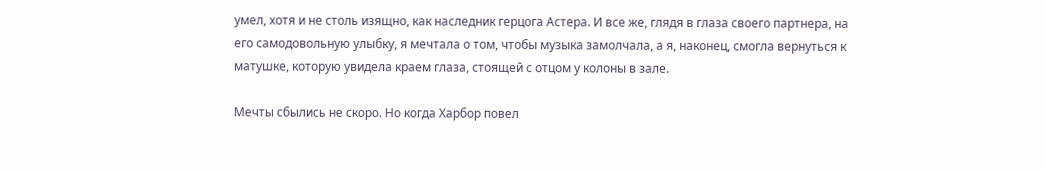умел, хотя и не столь изящно, как наследник герцога Астера. И все же, глядя в глаза своего партнера, на его самодовольную улыбку, я мечтала о том, чтобы музыка замолчала, а я, наконец, смогла вернуться к матушке, которую увидела краем глаза, стоящей с отцом у колоны в зале.

Мечты сбылись не скоро. Но когда Харбор повел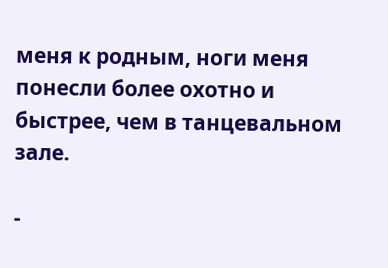меня к родным, ноги меня понесли более охотно и быстрее, чем в танцевальном зале.

-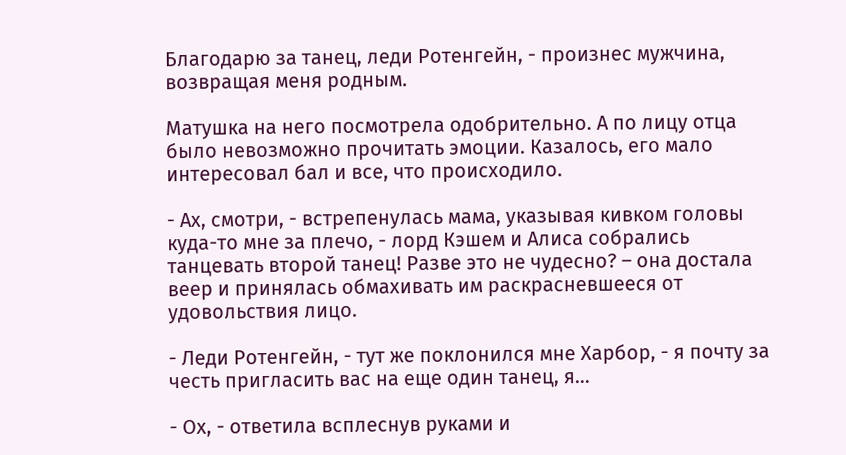Благодарю за танец, леди Ротенгейн, - произнес мужчина, возвращая меня родным.

Матушка на него посмотрела одобрительно. А по лицу отца было невозможно прочитать эмоции. Казалось, его мало интересовал бал и все, что происходило.

- Ах, смотри, - встрепенулась мама, указывая кивком головы куда-то мне за плечо, - лорд Кэшем и Алиса собрались танцевать второй танец! Разве это не чудесно? – она достала веер и принялась обмахивать им раскрасневшееся от удовольствия лицо.

- Леди Ротенгейн, - тут же поклонился мне Харбор, - я почту за честь пригласить вас на еще один танец, я…

- Ох, - ответила всплеснув руками и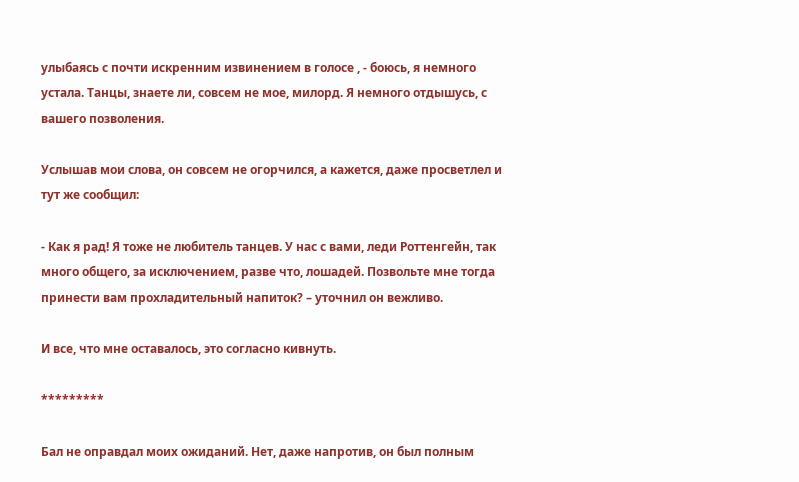улыбаясь с почти искренним извинением в голосе , - боюсь, я немного устала. Танцы, знаете ли, совсем не мое, милорд. Я немного отдышусь, с вашего позволения.

Услышав мои слова, он совсем не огорчился, а кажется, даже просветлел и тут же сообщил:

- Как я рад! Я тоже не любитель танцев. У нас с вами, леди Роттенгейн, так много общего, за исключением, разве что, лошадей. Позвольте мне тогда принести вам прохладительный напиток? – уточнил он вежливо.

И все, что мне оставалось, это согласно кивнуть.

*********

Бал не оправдал моих ожиданий. Нет, даже напротив, он был полным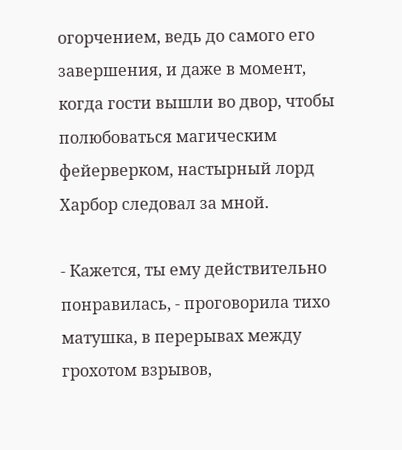огорчением, ведь до самого его завершения, и даже в момент, когда гости вышли во двор, чтобы полюбоваться магическим фейерверком, настырный лорд Харбор следовал за мной.

- Кажется, ты ему действительно понравилась, - проговорила тихо матушка, в перерывах между грохотом взрывов,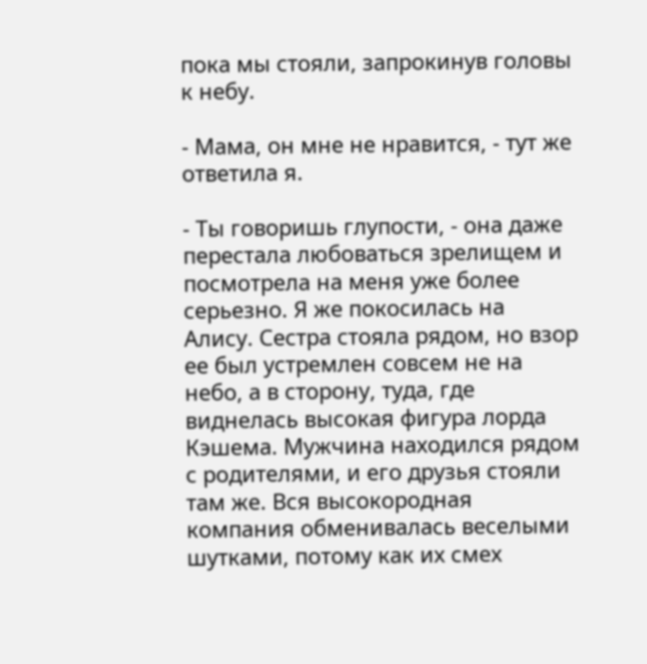пока мы стояли, запрокинув головы к небу.

- Мама, он мне не нравится, - тут же ответила я.

- Ты говоришь глупости, - она даже перестала любоваться зрелищем и посмотрела на меня уже более серьезно. Я же покосилась на Алису. Сестра стояла рядом, но взор ее был устремлен совсем не на небо, а в сторону, туда, где виднелась высокая фигура лорда Кэшема. Мужчина находился рядом с родителями, и его друзья стояли там же. Вся высокородная компания обменивалась веселыми шутками, потому как их смех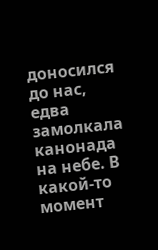доносился до нас, едва замолкала канонада на небе. В какой-то момент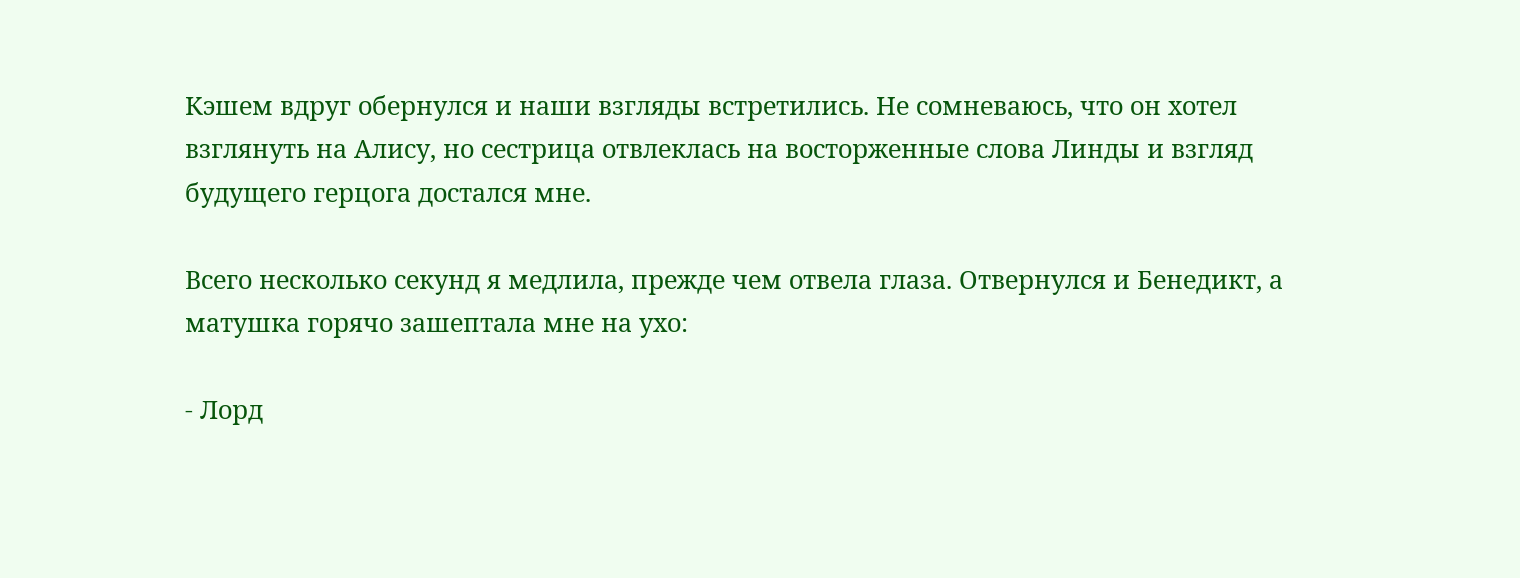Кэшем вдруг обернулся и наши взгляды встретились. Не сомневаюсь, что он хотел взглянуть на Алису, но сестрица отвлеклась на восторженные слова Линды и взгляд будущего герцога достался мне.

Всего несколько секунд я медлила, прежде чем отвела глаза. Отвернулся и Бенедикт, а матушка горячо зашептала мне на ухо:

- Лорд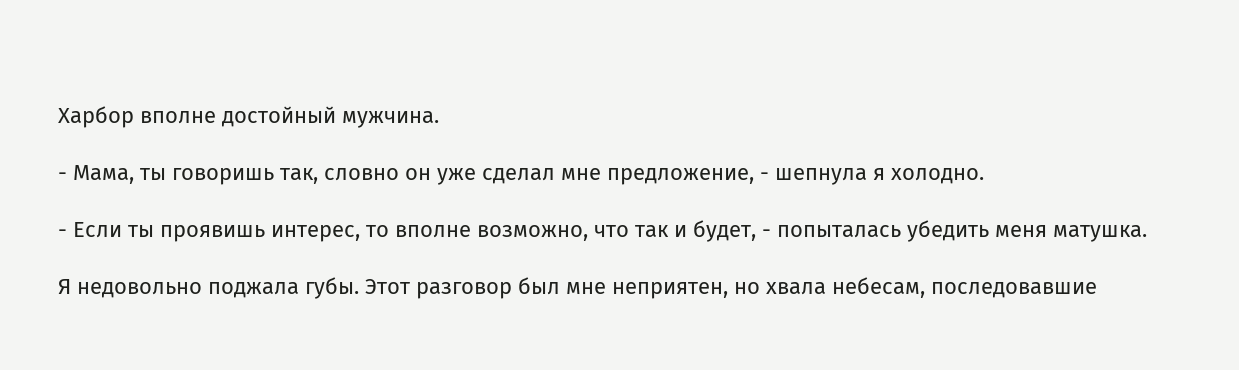Харбор вполне достойный мужчина.

- Мама, ты говоришь так, словно он уже сделал мне предложение, - шепнула я холодно.

- Если ты проявишь интерес, то вполне возможно, что так и будет, - попыталась убедить меня матушка.

Я недовольно поджала губы. Этот разговор был мне неприятен, но хвала небесам, последовавшие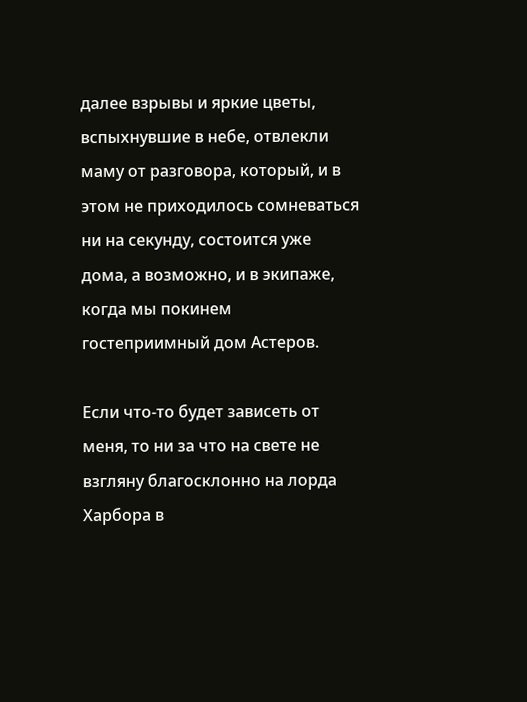далее взрывы и яркие цветы, вспыхнувшие в небе, отвлекли маму от разговора, который, и в этом не приходилось сомневаться ни на секунду, состоится уже дома, а возможно, и в экипаже, когда мы покинем гостеприимный дом Астеров.

Если что-то будет зависеть от меня, то ни за что на свете не взгляну благосклонно на лорда Харбора в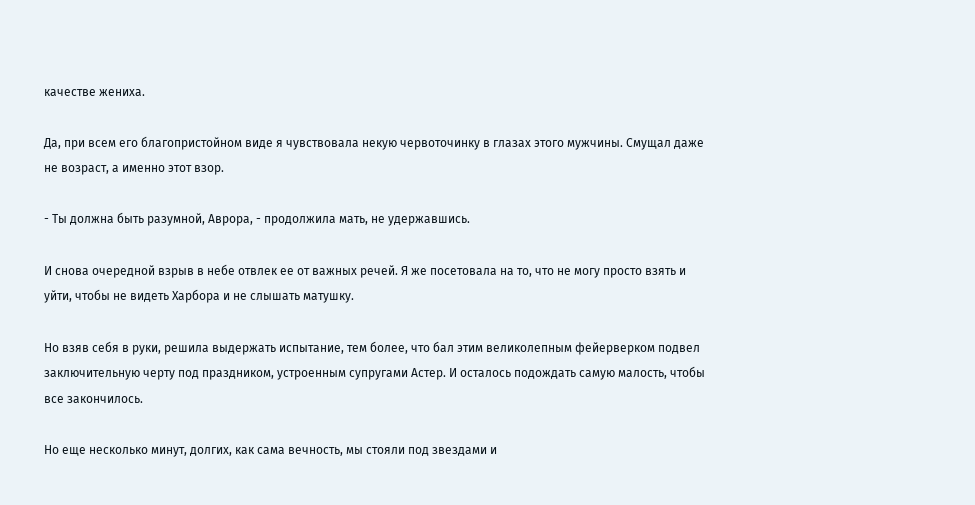качестве жениха.

Да, при всем его благопристойном виде я чувствовала некую червоточинку в глазах этого мужчины. Смущал даже не возраст, а именно этот взор.

- Ты должна быть разумной, Аврора, - продолжила мать, не удержавшись.

И снова очередной взрыв в небе отвлек ее от важных речей. Я же посетовала на то, что не могу просто взять и уйти, чтобы не видеть Харбора и не слышать матушку.

Но взяв себя в руки, решила выдержать испытание, тем более, что бал этим великолепным фейерверком подвел заключительную черту под праздником, устроенным супругами Астер. И осталось подождать самую малость, чтобы все закончилось.

Но еще несколько минут, долгих, как сама вечность, мы стояли под звездами и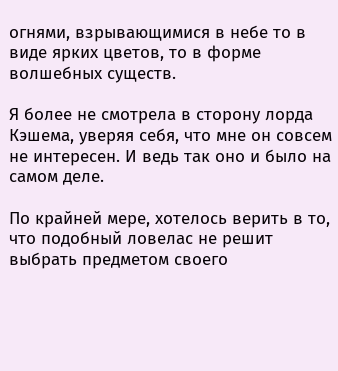огнями, взрывающимися в небе то в виде ярких цветов, то в форме волшебных существ.

Я более не смотрела в сторону лорда Кэшема, уверяя себя, что мне он совсем не интересен. И ведь так оно и было на самом деле.

По крайней мере, хотелось верить в то, что подобный ловелас не решит выбрать предметом своего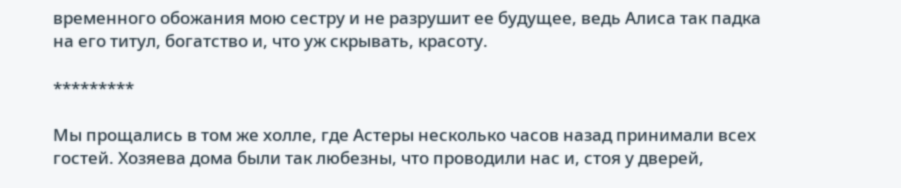временного обожания мою сестру и не разрушит ее будущее, ведь Алиса так падка на его титул, богатство и, что уж скрывать, красоту.

*********

Мы прощались в том же холле, где Астеры несколько часов назад принимали всех гостей. Хозяева дома были так любезны, что проводили нас и, стоя у дверей,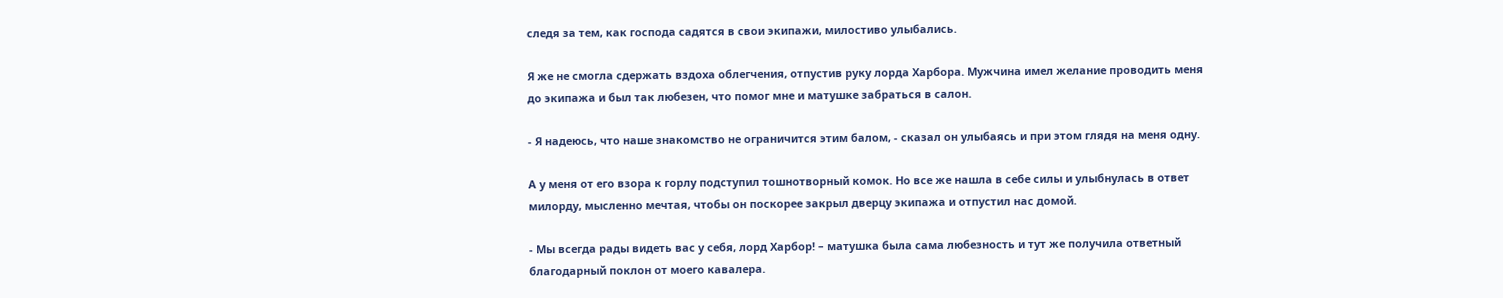следя за тем, как господа садятся в свои экипажи, милостиво улыбались.

Я же не смогла сдержать вздоха облегчения, отпустив руку лорда Харбора. Мужчина имел желание проводить меня до экипажа и был так любезен, что помог мне и матушке забраться в салон.

- Я надеюсь, что наше знакомство не ограничится этим балом, - сказал он улыбаясь и при этом глядя на меня одну.

А у меня от его взора к горлу подступил тошнотворный комок. Но все же нашла в себе силы и улыбнулась в ответ милорду, мысленно мечтая, чтобы он поскорее закрыл дверцу экипажа и отпустил нас домой.

- Мы всегда рады видеть вас у себя, лорд Харбор! – матушка была сама любезность и тут же получила ответный благодарный поклон от моего кавалера.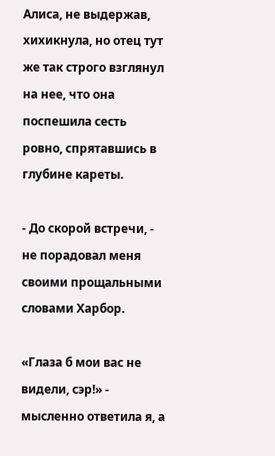Алиса, не выдержав, хихикнула, но отец тут же так строго взглянул на нее, что она поспешила сесть ровно, спрятавшись в глубине кареты.

- До скорой встречи, - не порадовал меня своими прощальными словами Харбор.

«Глаза б мои вас не видели, сэр!» - мысленно ответила я, а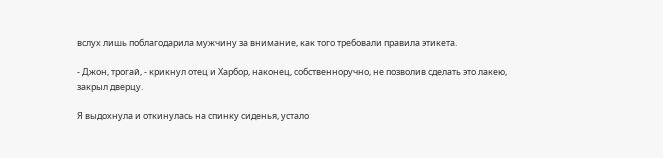вслух лишь поблагодарила мужчину за внимание, как того требовали правила этикета.

- Джон, трогай, - крикнул отец и Харбор, наконец, собственноручно, не позволив сделать это лакею, закрыл дверцу.

Я выдохнула и откинулась на спинку сиденья, устало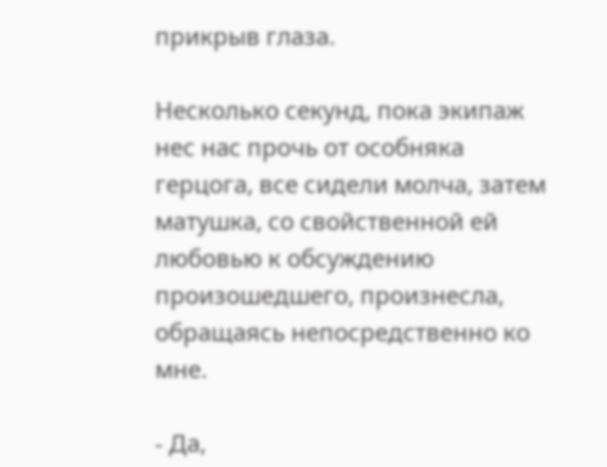прикрыв глаза.

Несколько секунд, пока экипаж нес нас прочь от особняка герцога, все сидели молча, затем матушка, со свойственной ей любовью к обсуждению произошедшего, произнесла, обращаясь непосредственно ко мне.

- Да,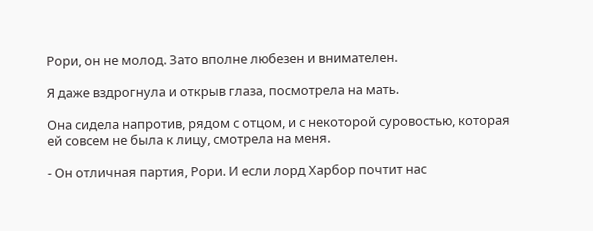Рори, он не молод. Зато вполне любезен и внимателен.

Я даже вздрогнула и открыв глаза, посмотрела на мать.

Она сидела напротив, рядом с отцом, и с некоторой суровостью, которая ей совсем не была к лицу, смотрела на меня.

- Он отличная партия, Рори. И если лорд Харбор почтит нас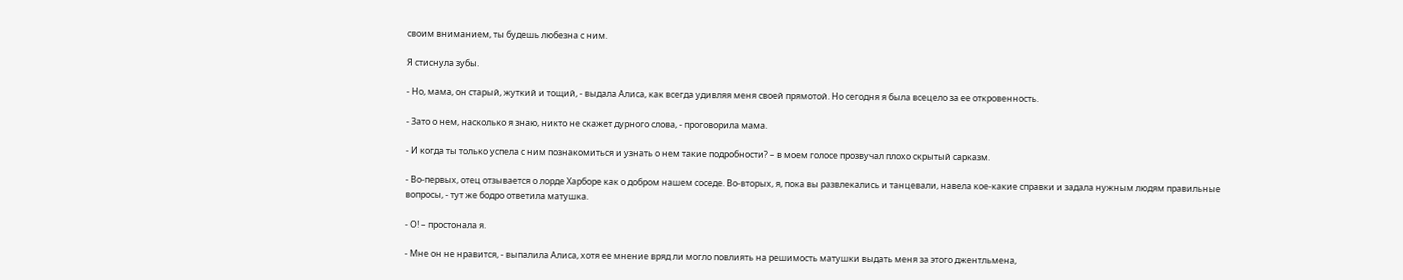своим вниманием, ты будешь любезна с ним.

Я стиснула зубы.

- Но, мама, он старый, жуткий и тощий, - выдала Алиса, как всегда удивляя меня своей прямотой. Но сегодня я была всецело за ее откровенность.

- Зато о нем, насколько я знаю, никто не скажет дурного слова, - проговорила мама.

- И когда ты только успела с ним познакомиться и узнать о нем такие подробности? – в моем голосе прозвучал плохо скрытый сарказм.

- Во-первых, отец отзывается о лорде Харборе как о добром нашем соседе. Во-вторых, я, пока вы развлекались и танцевали, навела кое-какие справки и задала нужным людям правильные вопросы, - тут же бодро ответила матушка.

- О! – простонала я.

- Мне он не нравится, - выпалила Алиса, хотя ее мнение вряд ли могло повлиять на решимость матушки выдать меня за этого джентльмена,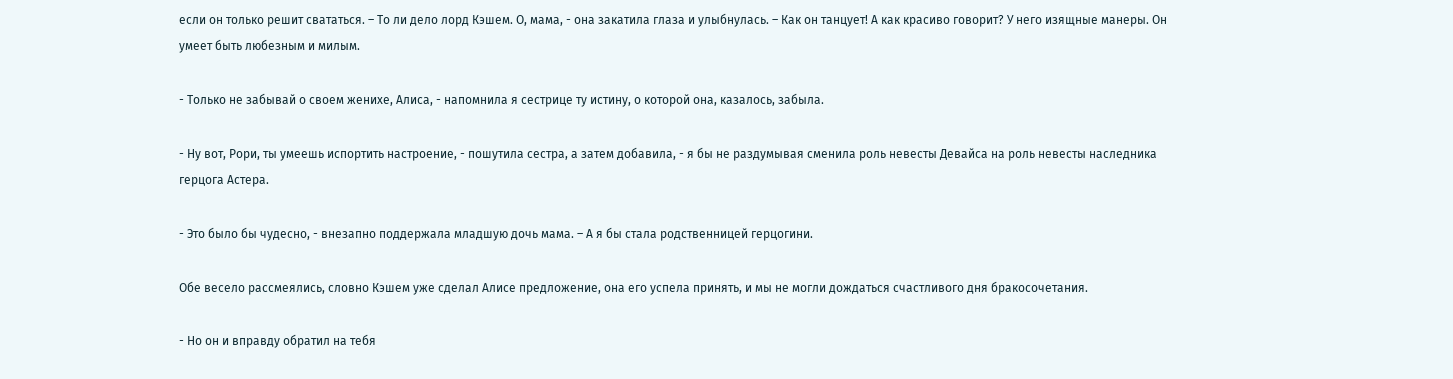если он только решит свататься. – То ли дело лорд Кэшем. О, мама, - она закатила глаза и улыбнулась. – Как он танцует! А как красиво говорит? У него изящные манеры. Он умеет быть любезным и милым.

- Только не забывай о своем женихе, Алиса, - напомнила я сестрице ту истину, о которой она, казалось, забыла.

- Ну вот, Рори, ты умеешь испортить настроение, - пошутила сестра, а затем добавила, - я бы не раздумывая сменила роль невесты Девайса на роль невесты наследника герцога Астера.

- Это было бы чудесно, - внезапно поддержала младшую дочь мама. – А я бы стала родственницей герцогини.

Обе весело рассмеялись, словно Кэшем уже сделал Алисе предложение, она его успела принять, и мы не могли дождаться счастливого дня бракосочетания.

- Но он и вправду обратил на тебя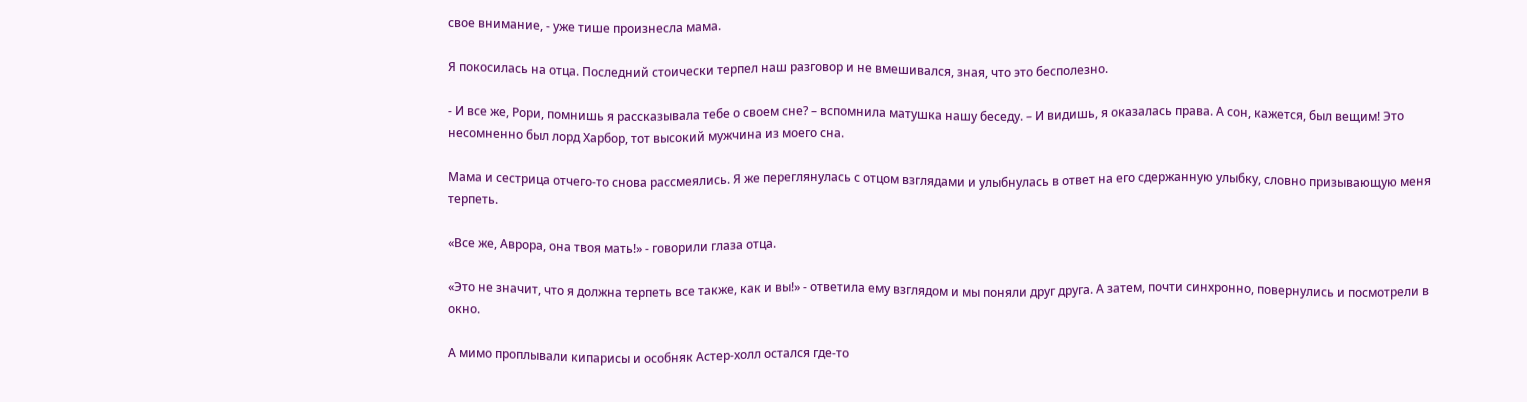свое внимание, - уже тише произнесла мама.

Я покосилась на отца. Последний стоически терпел наш разговор и не вмешивался, зная, что это бесполезно.

- И все же, Рори, помнишь я рассказывала тебе о своем сне? – вспомнила матушка нашу беседу. – И видишь, я оказалась права. А сон, кажется, был вещим! Это несомненно был лорд Харбор, тот высокий мужчина из моего сна.

Мама и сестрица отчего-то снова рассмеялись. Я же переглянулась с отцом взглядами и улыбнулась в ответ на его сдержанную улыбку, словно призывающую меня терпеть.

«Все же, Аврора, она твоя мать!» - говорили глаза отца.

«Это не значит, что я должна терпеть все также, как и вы!» - ответила ему взглядом и мы поняли друг друга. А затем, почти синхронно, повернулись и посмотрели в окно.

А мимо проплывали кипарисы и особняк Астер-холл остался где-то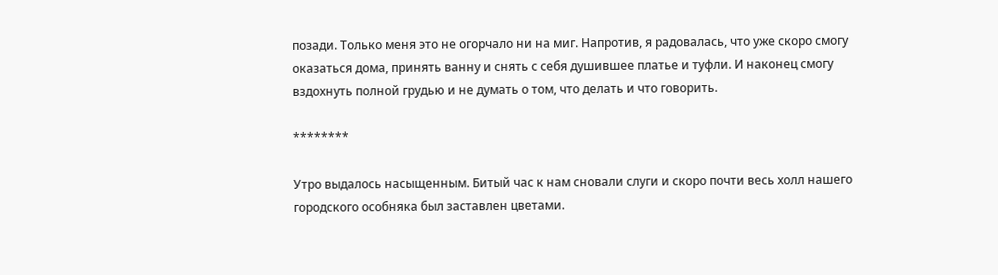позади. Только меня это не огорчало ни на миг. Напротив, я радовалась, что уже скоро смогу оказаться дома, принять ванну и снять с себя душившее платье и туфли. И наконец смогу вздохнуть полной грудью и не думать о том, что делать и что говорить.

********

Утро выдалось насыщенным. Битый час к нам сновали слуги и скоро почти весь холл нашего городского особняка был заставлен цветами.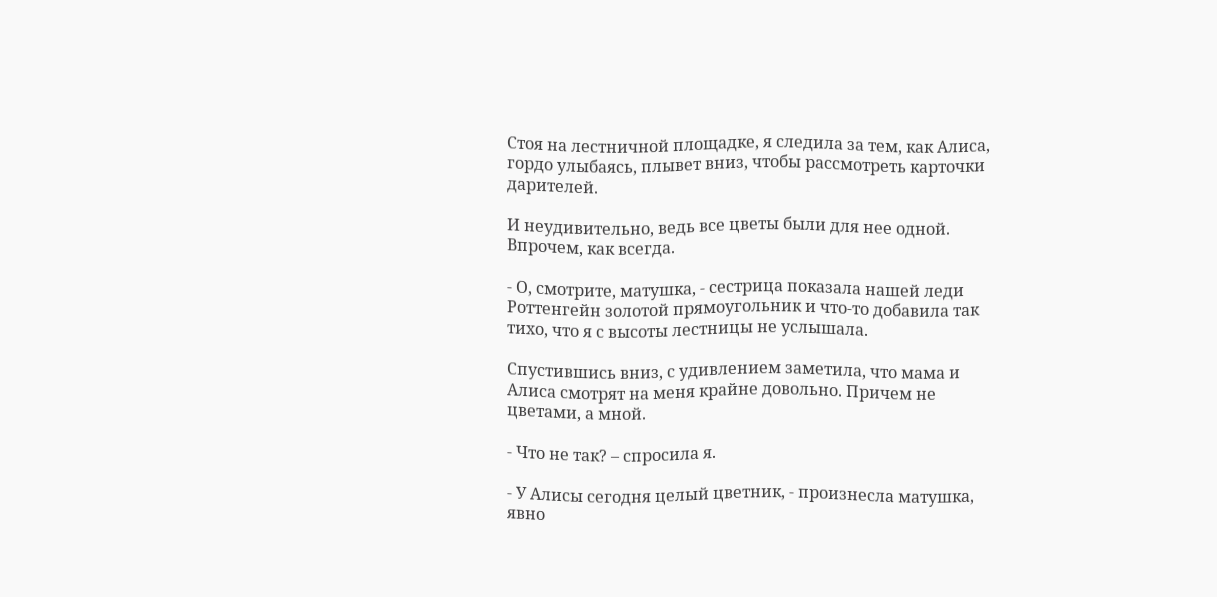Стоя на лестничной площадке, я следила за тем, как Алиса, гордо улыбаясь, плывет вниз, чтобы рассмотреть карточки дарителей.

И неудивительно, ведь все цветы были для нее одной. Впрочем, как всегда.

- О, смотрите, матушка, - сестрица показала нашей леди Роттенгейн золотой прямоугольник и что-то добавила так тихо, что я с высоты лестницы не услышала.

Спустившись вниз, с удивлением заметила, что мама и Алиса смотрят на меня крайне довольно. Причем не цветами, а мной.

- Что не так? – спросила я.

- У Алисы сегодня целый цветник, - произнесла матушка, явно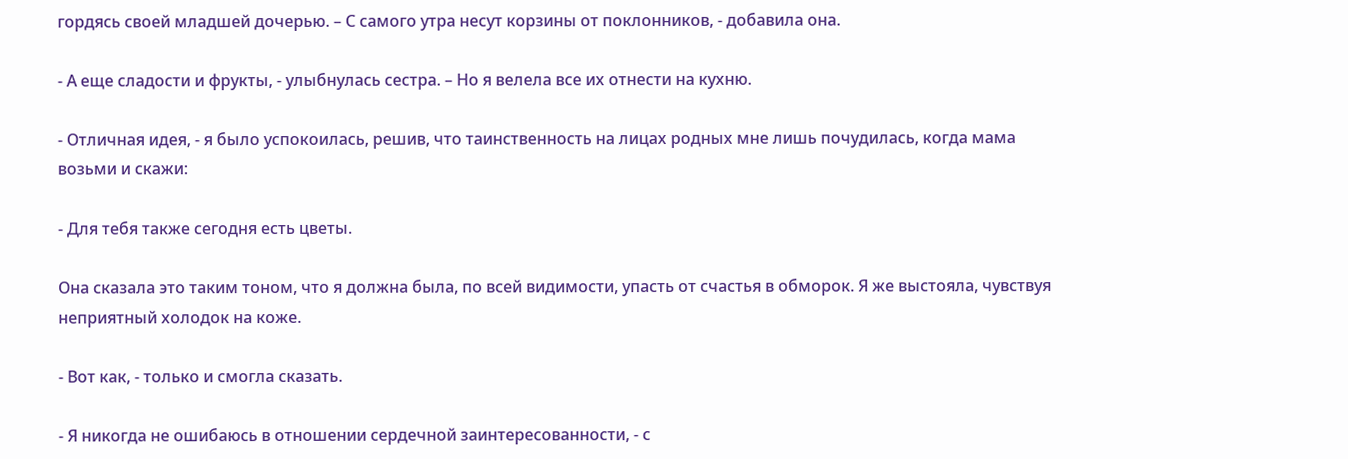гордясь своей младшей дочерью. – С самого утра несут корзины от поклонников, - добавила она.

- А еще сладости и фрукты, - улыбнулась сестра. – Но я велела все их отнести на кухню.

- Отличная идея, - я было успокоилась, решив, что таинственность на лицах родных мне лишь почудилась, когда мама возьми и скажи:

- Для тебя также сегодня есть цветы.

Она сказала это таким тоном, что я должна была, по всей видимости, упасть от счастья в обморок. Я же выстояла, чувствуя неприятный холодок на коже.

- Вот как, - только и смогла сказать.

- Я никогда не ошибаюсь в отношении сердечной заинтересованности, - с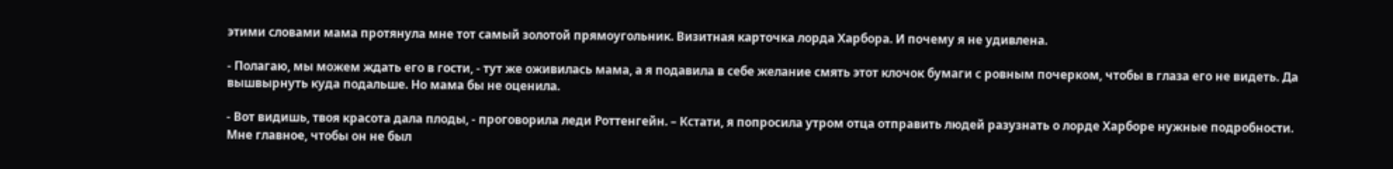этими словами мама протянула мне тот самый золотой прямоугольник. Визитная карточка лорда Харбора. И почему я не удивлена.

- Полагаю, мы можем ждать его в гости, - тут же оживилась мама, а я подавила в себе желание смять этот клочок бумаги с ровным почерком, чтобы в глаза его не видеть. Да вышвырнуть куда подальше. Но мама бы не оценила.

- Вот видишь, твоя красота дала плоды, - проговорила леди Роттенгейн. – Кстати, я попросила утром отца отправить людей разузнать о лорде Харборе нужные подробности. Мне главное, чтобы он не был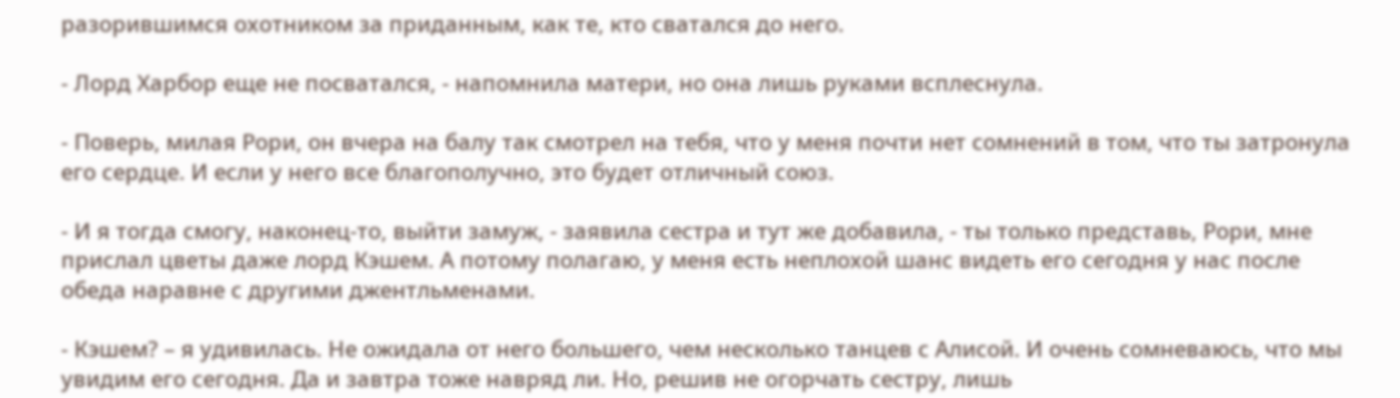разорившимся охотником за приданным, как те, кто сватался до него.

- Лорд Харбор еще не посватался, - напомнила матери, но она лишь руками всплеснула.

- Поверь, милая Рори, он вчера на балу так смотрел на тебя, что у меня почти нет сомнений в том, что ты затронула его сердце. И если у него все благополучно, это будет отличный союз.

- И я тогда смогу, наконец-то, выйти замуж, - заявила сестра и тут же добавила, - ты только представь, Рори, мне прислал цветы даже лорд Кэшем. А потому полагаю, у меня есть неплохой шанс видеть его сегодня у нас после обеда наравне с другими джентльменами.

- Кэшем? – я удивилась. Не ожидала от него большего, чем несколько танцев с Алисой. И очень сомневаюсь, что мы увидим его сегодня. Да и завтра тоже навряд ли. Но, решив не огорчать сестру, лишь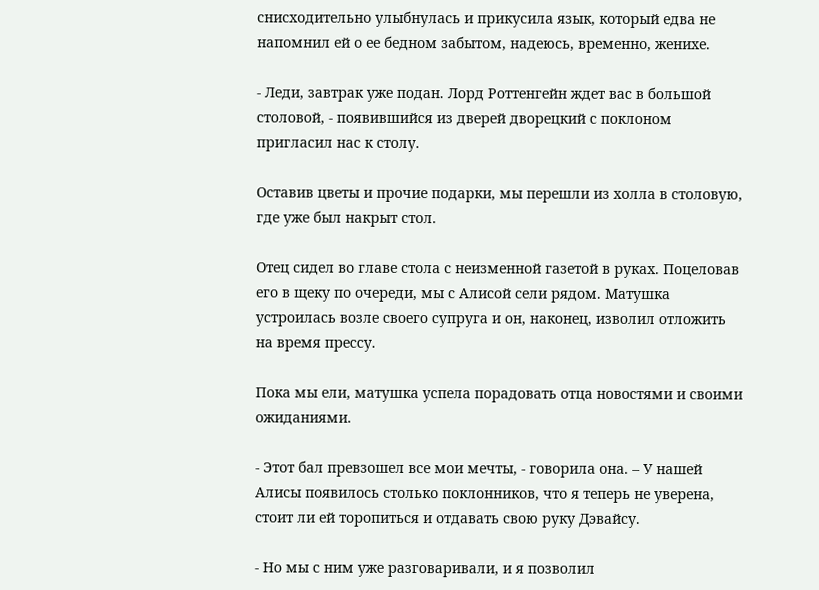снисходительно улыбнулась и прикусила язык, который едва не напомнил ей о ее бедном забытом, надеюсь, временно, женихе.

- Леди, завтрак уже подан. Лорд Роттенгейн ждет вас в большой столовой, - появившийся из дверей дворецкий с поклоном пригласил нас к столу.

Оставив цветы и прочие подарки, мы перешли из холла в столовую, где уже был накрыт стол.

Отец сидел во главе стола с неизменной газетой в руках. Поцеловав его в щеку по очереди, мы с Алисой сели рядом. Матушка устроилась возле своего супруга и он, наконец, изволил отложить на время прессу.

Пока мы ели, матушка успела порадовать отца новостями и своими ожиданиями.

- Этот бал превзошел все мои мечты, - говорила она. – У нашей Алисы появилось столько поклонников, что я теперь не уверена, стоит ли ей торопиться и отдавать свою руку Дэвайсу.

- Но мы с ним уже разговаривали, и я позволил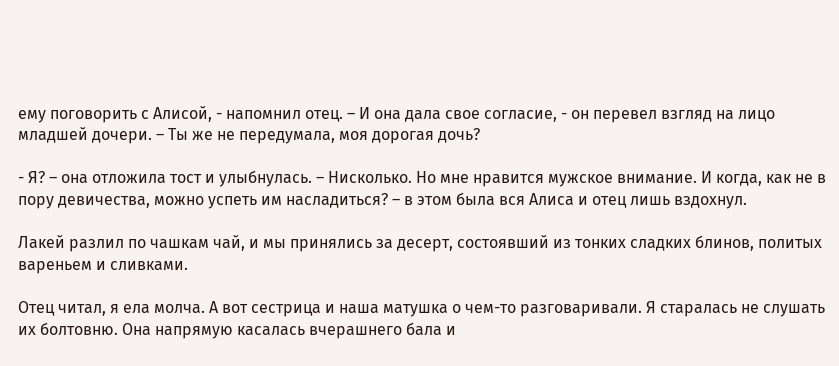ему поговорить с Алисой, - напомнил отец. – И она дала свое согласие, - он перевел взгляд на лицо младшей дочери. – Ты же не передумала, моя дорогая дочь?

- Я? – она отложила тост и улыбнулась. – Нисколько. Но мне нравится мужское внимание. И когда, как не в пору девичества, можно успеть им насладиться? – в этом была вся Алиса и отец лишь вздохнул.

Лакей разлил по чашкам чай, и мы принялись за десерт, состоявший из тонких сладких блинов, политых вареньем и сливками.

Отец читал, я ела молча. А вот сестрица и наша матушка о чем-то разговаривали. Я старалась не слушать их болтовню. Она напрямую касалась вчерашнего бала и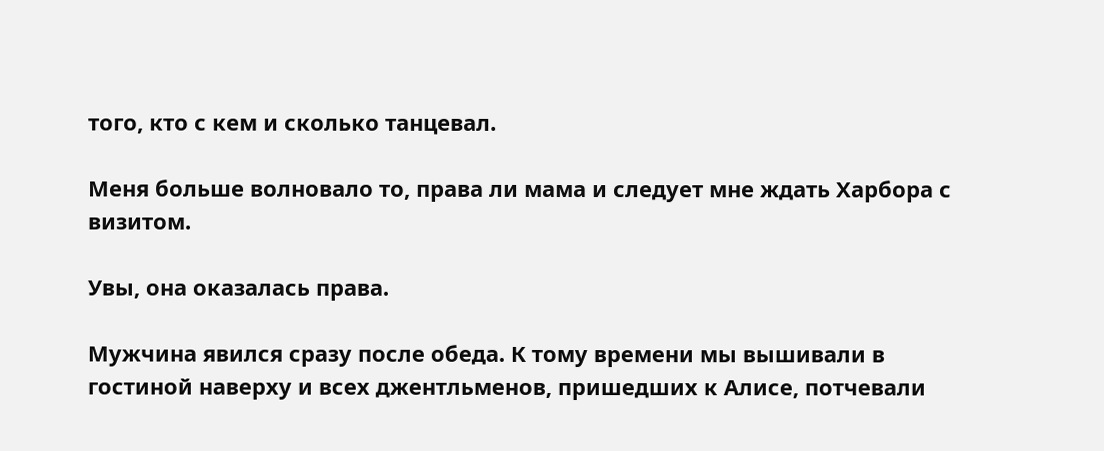того, кто с кем и сколько танцевал.

Меня больше волновало то, права ли мама и следует мне ждать Харбора с визитом.

Увы, она оказалась права.

Мужчина явился сразу после обеда. К тому времени мы вышивали в гостиной наверху и всех джентльменов, пришедших к Алисе, потчевали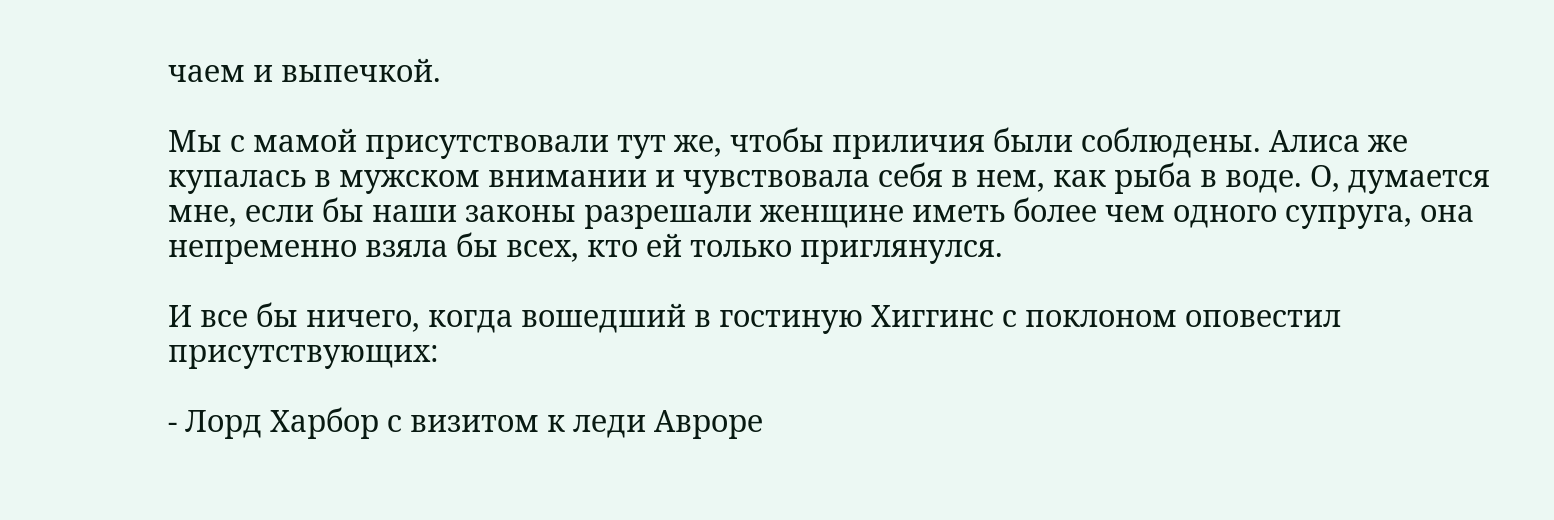чаем и выпечкой.

Мы с мамой присутствовали тут же, чтобы приличия были соблюдены. Алиса же купалась в мужском внимании и чувствовала себя в нем, как рыба в воде. О, думается мне, если бы наши законы разрешали женщине иметь более чем одного супруга, она непременно взяла бы всех, кто ей только приглянулся.

И все бы ничего, когда вошедший в гостиную Хиггинс с поклоном оповестил присутствующих:

- Лорд Харбор с визитом к леди Авроре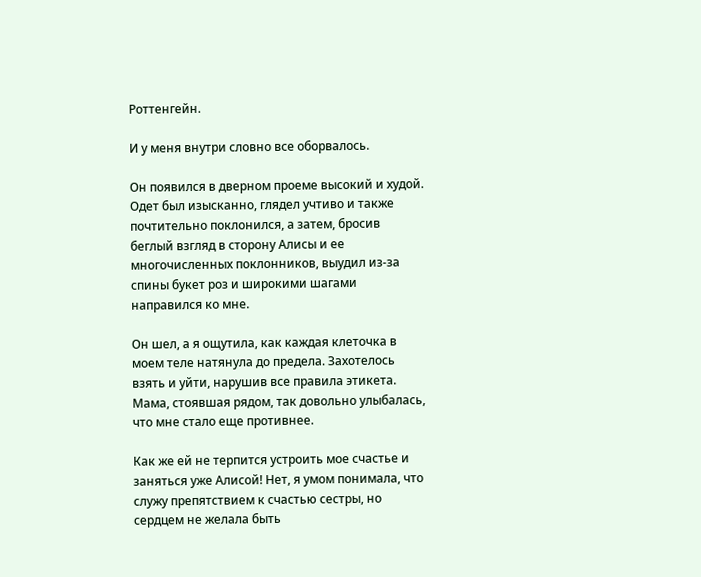Роттенгейн.

И у меня внутри словно все оборвалось.

Он появился в дверном проеме высокий и худой. Одет был изысканно, глядел учтиво и также почтительно поклонился, а затем, бросив беглый взгляд в сторону Алисы и ее многочисленных поклонников, выудил из-за спины букет роз и широкими шагами направился ко мне.

Он шел, а я ощутила, как каждая клеточка в моем теле натянула до предела. Захотелось взять и уйти, нарушив все правила этикета. Мама, стоявшая рядом, так довольно улыбалась, что мне стало еще противнее.

Как же ей не терпится устроить мое счастье и заняться уже Алисой! Нет, я умом понимала, что служу препятствием к счастью сестры, но сердцем не желала быть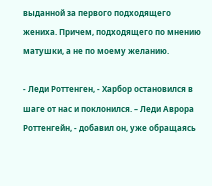выданной за первого подходящего жениха. Причем, подходящего по мнению матушки, а не по моему желанию.

- Леди Роттенген, - Харбор остановился в шаге от нас и поклонился. – Леди Аврора Роттенгейн, - добавил он, уже обращаясь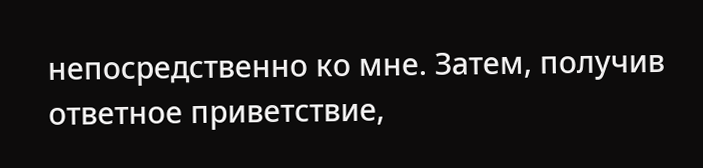непосредственно ко мне. Затем, получив ответное приветствие,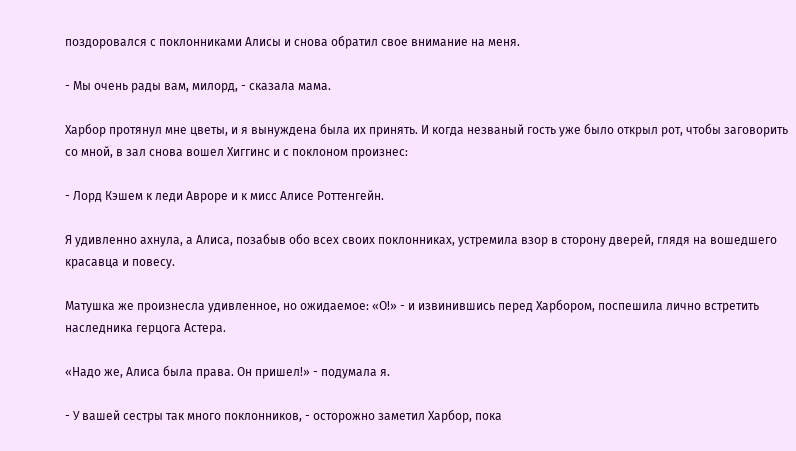поздоровался с поклонниками Алисы и снова обратил свое внимание на меня.

- Мы очень рады вам, милорд, - сказала мама.

Харбор протянул мне цветы, и я вынуждена была их принять. И когда незваный гость уже было открыл рот, чтобы заговорить со мной, в зал снова вошел Хиггинс и с поклоном произнес:

- Лорд Кэшем к леди Авроре и к мисс Алисе Роттенгейн.

Я удивленно ахнула, а Алиса, позабыв обо всех своих поклонниках, устремила взор в сторону дверей, глядя на вошедшего красавца и повесу.

Матушка же произнесла удивленное, но ожидаемое: «О!» - и извинившись перед Харбором, поспешила лично встретить наследника герцога Астера.

«Надо же, Алиса была права. Он пришел!» - подумала я.

- У вашей сестры так много поклонников, - осторожно заметил Харбор, пока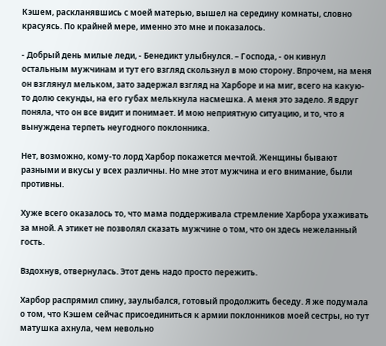Кэшем, раскланявшись с моей матерью, вышел на середину комнаты, словно красуясь. По крайней мере, именно это мне и показалось.

- Добрый день милые леди, - Бенедикт улыбнулся. – Господа, - он кивнул остальным мужчинам и тут его взгляд скользнул в мою сторону. Впрочем, на меня он взглянул мельком, зато задержал взгляд на Харборе и на миг, всего на какую-то долю секунды, на его губах мелькнула насмешка. А меня это задело. Я вдруг поняла, что он все видит и понимает. И мою неприятную ситуацию, и то, что я вынуждена терпеть неугодного поклонника.

Нет, возможно, кому-то лорд Харбор покажется мечтой. Женщины бывают разными и вкусы у всех различны. Но мне этот мужчина и его внимание, были противны.

Хуже всего оказалось то, что мама поддерживала стремление Харбора ухаживать за мной. А этикет не позволял сказать мужчине о том, что он здесь нежеланный гость.

Вздохнув, отвернулась. Этот день надо просто пережить.

Харбор распрямил спину, заулыбался, готовый продолжить беседу. Я же подумала о том, что Кэшем сейчас присоединиться к армии поклонников моей сестры, но тут матушка ахнула, чем невольно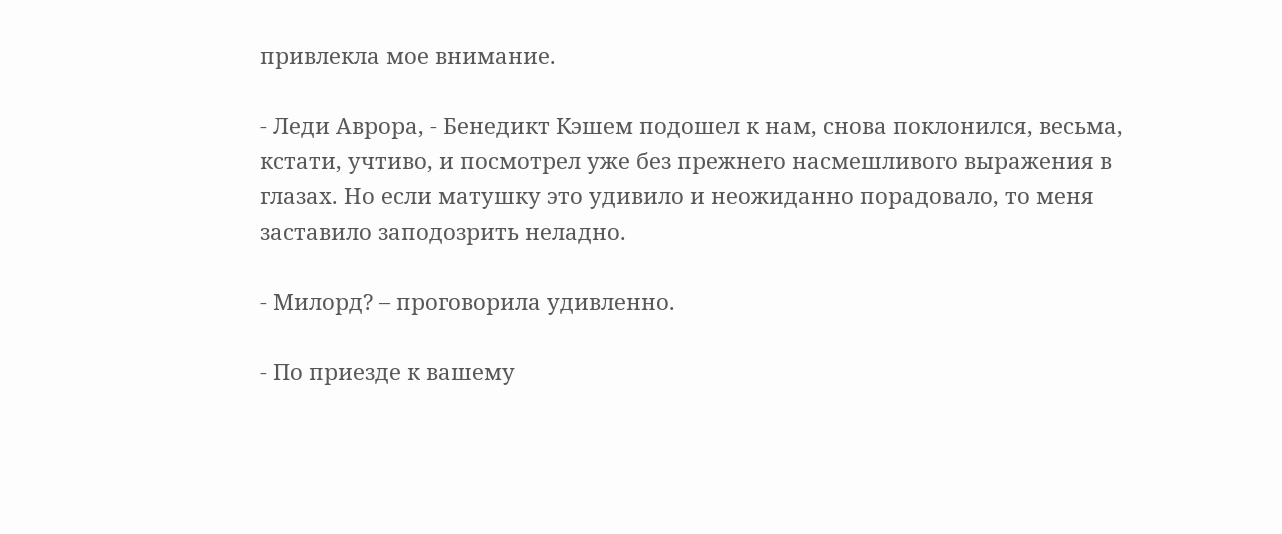привлекла мое внимание.

- Леди Аврора, - Бенедикт Кэшем подошел к нам, снова поклонился, весьма, кстати, учтиво, и посмотрел уже без прежнего насмешливого выражения в глазах. Но если матушку это удивило и неожиданно порадовало, то меня заставило заподозрить неладно.

- Милорд? – проговорила удивленно.

- По приезде к вашему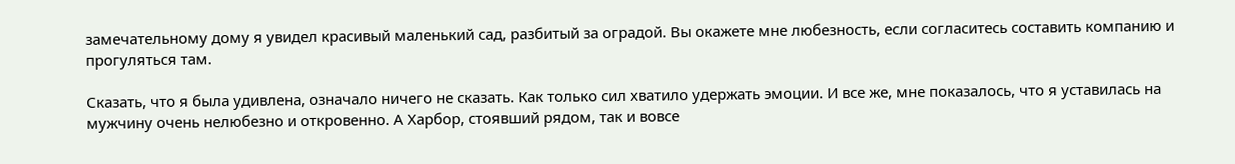замечательному дому я увидел красивый маленький сад, разбитый за оградой. Вы окажете мне любезность, если согласитесь составить компанию и прогуляться там.

Сказать, что я была удивлена, означало ничего не сказать. Как только сил хватило удержать эмоции. И все же, мне показалось, что я уставилась на мужчину очень нелюбезно и откровенно. А Харбор, стоявший рядом, так и вовсе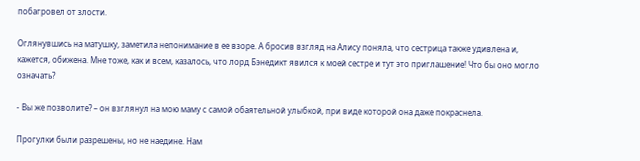побагровел от злости.

Оглянувшись на матушку, заметила непонимание в ее взоре. А бросив взгляд на Алису поняла, что сестрица также удивлена и, кажется, обижена. Мне тоже, как и всем, казалось, что лорд Бэнедикт явился к моей сестре и тут это приглашение! Что бы оно могло означать?

- Вы же позволите? – он взглянул на мою маму с самой обаятельной улыбкой, при виде которой она даже покраснела.

Прогулки были разрешены, но не наедине. Нам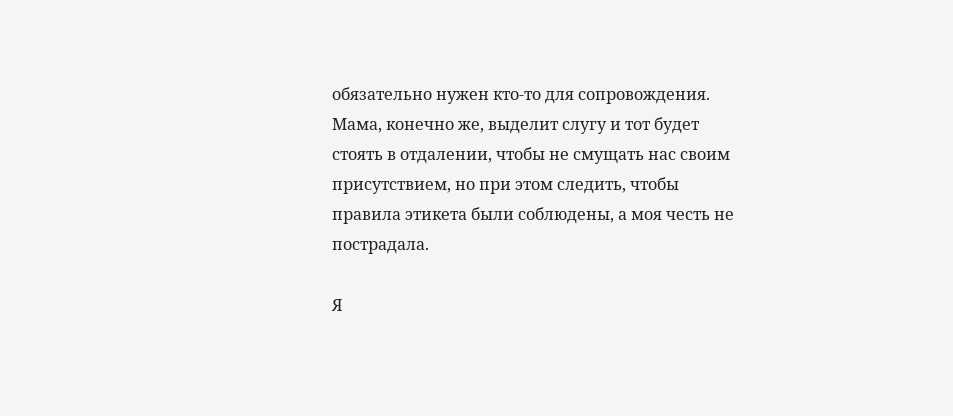обязательно нужен кто-то для сопровождения. Мама, конечно же, выделит слугу и тот будет стоять в отдалении, чтобы не смущать нас своим присутствием, но при этом следить, чтобы правила этикета были соблюдены, а моя честь не пострадала.

Я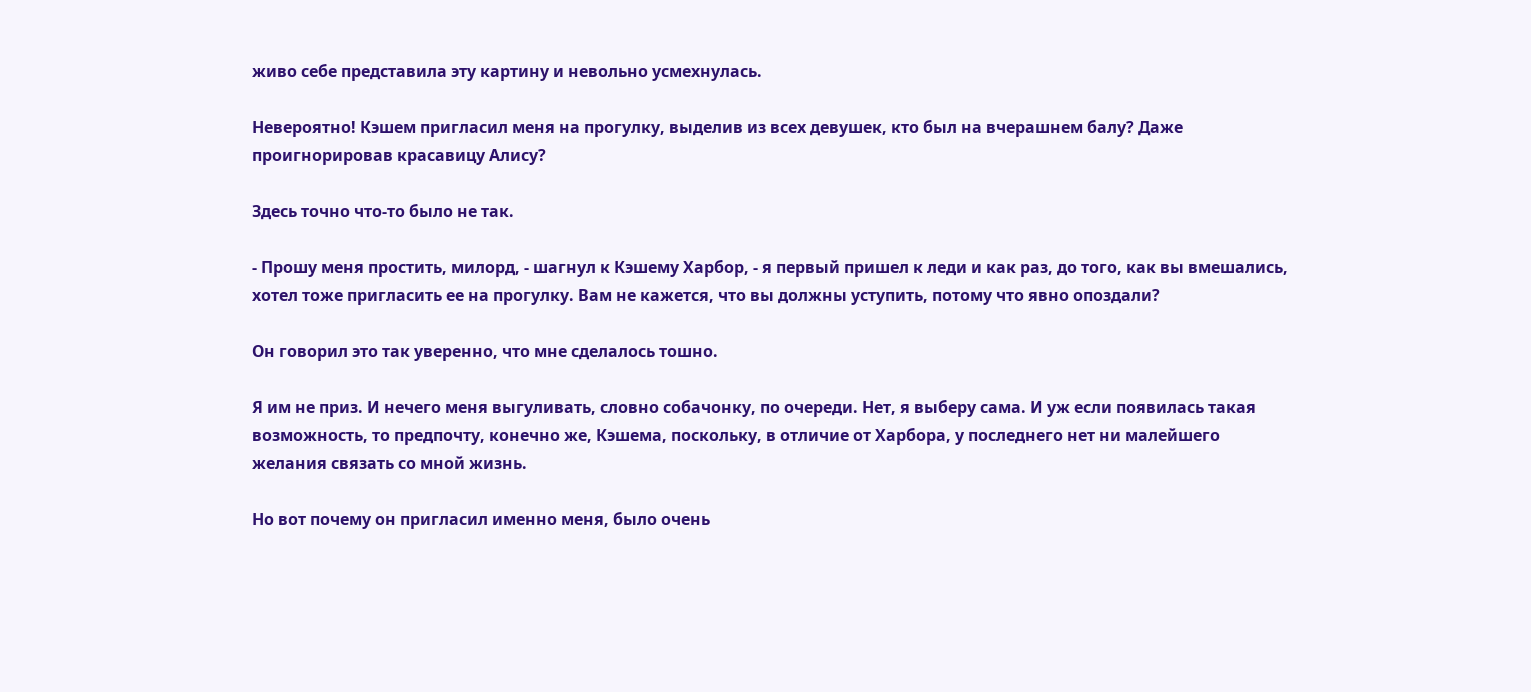живо себе представила эту картину и невольно усмехнулась.

Невероятно! Кэшем пригласил меня на прогулку, выделив из всех девушек, кто был на вчерашнем балу? Даже проигнорировав красавицу Алису?

Здесь точно что-то было не так.

- Прошу меня простить, милорд, - шагнул к Кэшему Харбор, - я первый пришел к леди и как раз, до того, как вы вмешались, хотел тоже пригласить ее на прогулку. Вам не кажется, что вы должны уступить, потому что явно опоздали?

Он говорил это так уверенно, что мне сделалось тошно.

Я им не приз. И нечего меня выгуливать, словно собачонку, по очереди. Нет, я выберу сама. И уж если появилась такая возможность, то предпочту, конечно же, Кэшема, поскольку, в отличие от Харбора, у последнего нет ни малейшего желания связать со мной жизнь.

Но вот почему он пригласил именно меня, было очень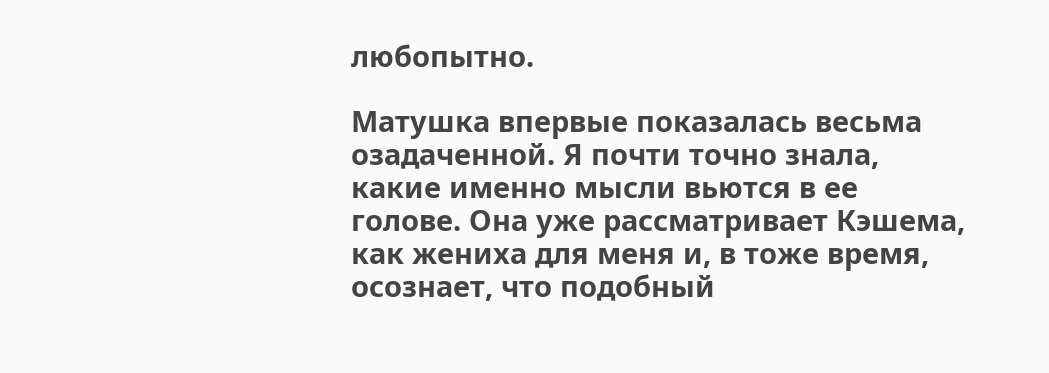любопытно.

Матушка впервые показалась весьма озадаченной. Я почти точно знала, какие именно мысли вьются в ее голове. Она уже рассматривает Кэшема, как жениха для меня и, в тоже время, осознает, что подобный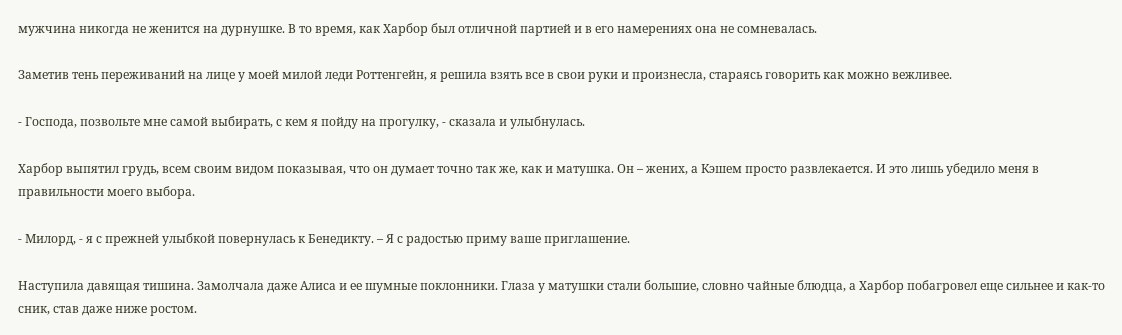мужчина никогда не женится на дурнушке. В то время, как Харбор был отличной партией и в его намерениях она не сомневалась.

Заметив тень переживаний на лице у моей милой леди Роттенгейн, я решила взять все в свои руки и произнесла, стараясь говорить как можно вежливее.

- Господа, позвольте мне самой выбирать, с кем я пойду на прогулку, - сказала и улыбнулась.

Харбор выпятил грудь, всем своим видом показывая, что он думает точно так же, как и матушка. Он – жених, а Кэшем просто развлекается. И это лишь убедило меня в правильности моего выбора.

- Милорд, - я с прежней улыбкой повернулась к Бенедикту. – Я с радостью приму ваше приглашение.

Наступила давящая тишина. Замолчала даже Алиса и ее шумные поклонники. Глаза у матушки стали большие, словно чайные блюдца, а Харбор побагровел еще сильнее и как-то сник, став даже ниже ростом.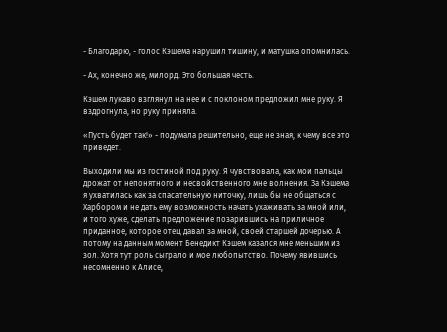- Благодарю, - голос Кэшема нарушил тишину, и матушка опомнилась.

- Ах, конечно же, милорд. Это большая честь.

Кэшем лукаво взглянул на нее и с поклоном предложил мне руку. Я вздрогнула, но руку приняла.

«Пусть будет так!» - подумала решительно, еще не зная, к чему все это приведет.

Выходили мы из гостиной под руку. Я чувствовала, как мои пальцы дрожат от непонятного и несвойственного мне волнения. За Кэшема я ухватилась как за спасательную ниточку, лишь бы не общаться с Харбором и не дать ему возможность начать ухаживать за мной или, и того хуже, сделать предложение позарившись на приличное приданное, которое отец давал за мной, своей старшей дочерью. А потому на данным момент Бенедикт Кэшем казался мне меньшим из зол. Хотя тут роль сыграло и мое любопытство. Почему явившись несомненно к Алисе,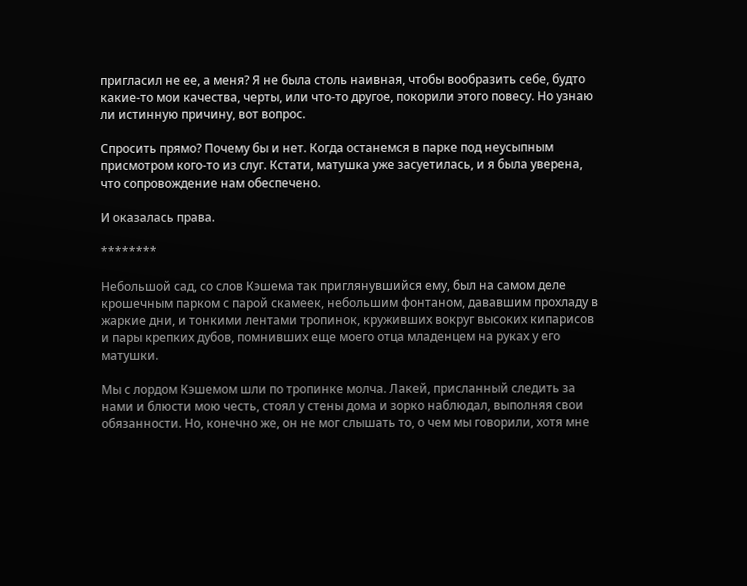пригласил не ее, а меня? Я не была столь наивная, чтобы вообразить себе, будто какие-то мои качества, черты, или что-то другое, покорили этого повесу. Но узнаю ли истинную причину, вот вопрос.

Спросить прямо? Почему бы и нет. Когда останемся в парке под неусыпным присмотром кого-то из слуг. Кстати, матушка уже засуетилась, и я была уверена, что сопровождение нам обеспечено.

И оказалась права.

********

Небольшой сад, со слов Кэшема так приглянувшийся ему, был на самом деле крошечным парком с парой скамеек, небольшим фонтаном, дававшим прохладу в жаркие дни, и тонкими лентами тропинок, круживших вокруг высоких кипарисов и пары крепких дубов, помнивших еще моего отца младенцем на руках у его матушки.

Мы с лордом Кэшемом шли по тропинке молча. Лакей, присланный следить за нами и блюсти мою честь, стоял у стены дома и зорко наблюдал, выполняя свои обязанности. Но, конечно же, он не мог слышать то, о чем мы говорили, хотя мне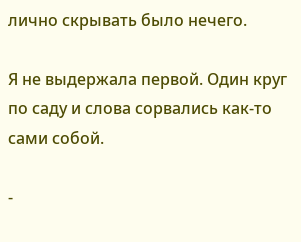лично скрывать было нечего.

Я не выдержала первой. Один круг по саду и слова сорвались как-то сами собой.

-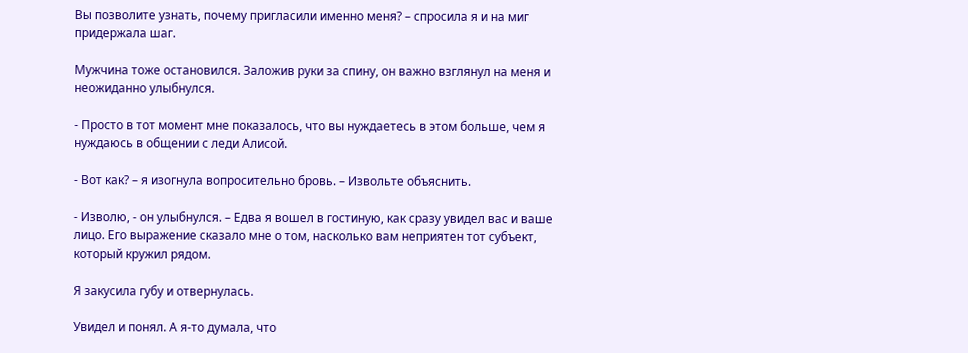Вы позволите узнать, почему пригласили именно меня? – спросила я и на миг придержала шаг.

Мужчина тоже остановился. Заложив руки за спину, он важно взглянул на меня и неожиданно улыбнулся.

- Просто в тот момент мне показалось, что вы нуждаетесь в этом больше, чем я нуждаюсь в общении с леди Алисой.

- Вот как? – я изогнула вопросительно бровь. – Извольте объяснить.

- Изволю, - он улыбнулся. – Едва я вошел в гостиную, как сразу увидел вас и ваше лицо. Его выражение сказало мне о том, насколько вам неприятен тот субъект, который кружил рядом.

Я закусила губу и отвернулась.

Увидел и понял. А я-то думала, что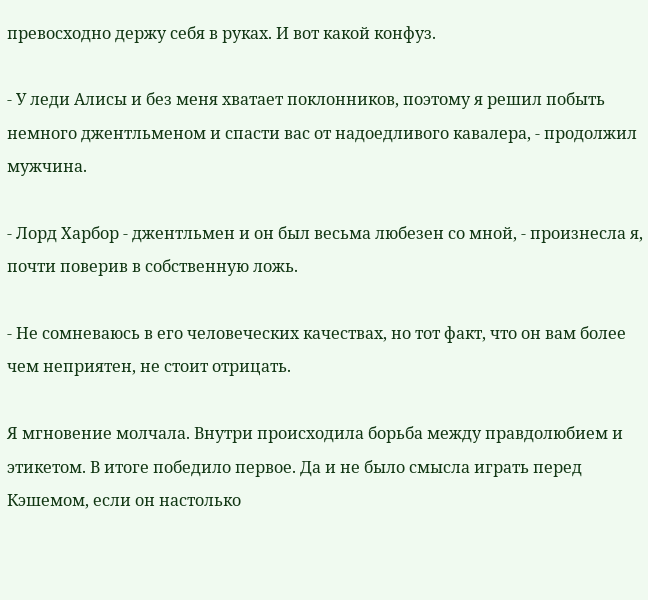превосходно держу себя в руках. И вот какой конфуз.

- У леди Алисы и без меня хватает поклонников, поэтому я решил побыть немного джентльменом и спасти вас от надоедливого кавалера, - продолжил мужчина.

- Лорд Харбор - джентльмен и он был весьма любезен со мной, - произнесла я, почти поверив в собственную ложь.

- Не сомневаюсь в его человеческих качествах, но тот факт, что он вам более чем неприятен, не стоит отрицать.

Я мгновение молчала. Внутри происходила борьба между правдолюбием и этикетом. В итоге победило первое. Да и не было смысла играть перед Кэшемом, если он настолько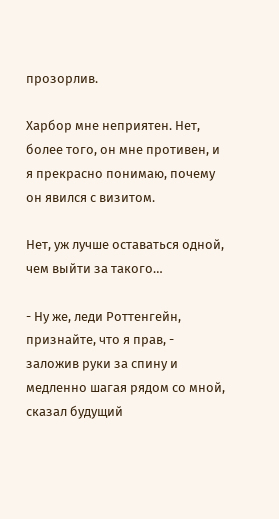прозорлив.

Харбор мне неприятен. Нет, более того, он мне противен, и я прекрасно понимаю, почему он явился с визитом.

Нет, уж лучше оставаться одной, чем выйти за такого…

- Ну же, леди Роттенгейн, признайте, что я прав, - заложив руки за спину и медленно шагая рядом со мной, сказал будущий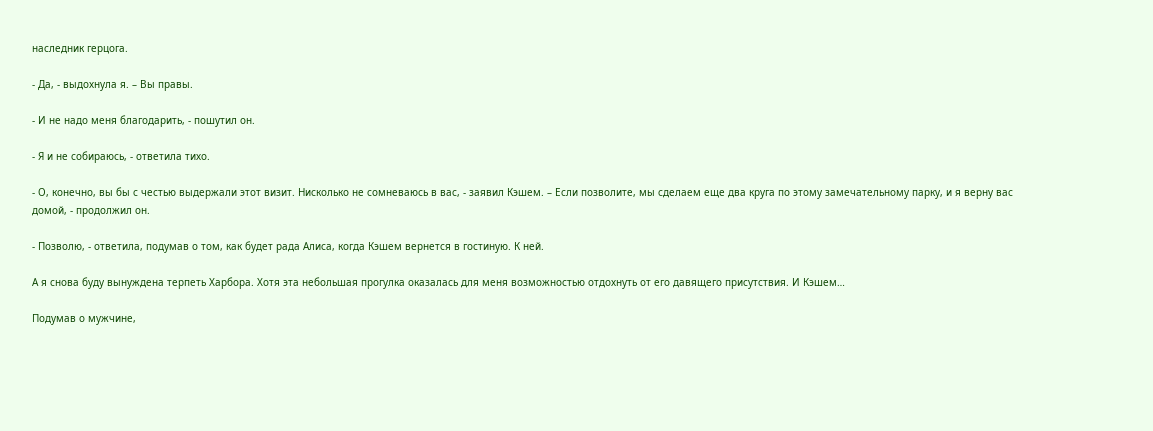наследник герцога.

- Да, - выдохнула я. – Вы правы.

- И не надо меня благодарить, - пошутил он.

- Я и не собираюсь, - ответила тихо.

- О, конечно, вы бы с честью выдержали этот визит. Нисколько не сомневаюсь в вас, - заявил Кэшем. – Если позволите, мы сделаем еще два круга по этому замечательному парку, и я верну вас домой, - продолжил он.

- Позволю, - ответила, подумав о том, как будет рада Алиса, когда Кэшем вернется в гостиную. К ней.

А я снова буду вынуждена терпеть Харбора. Хотя эта небольшая прогулка оказалась для меня возможностью отдохнуть от его давящего присутствия. И Кэшем…

Подумав о мужчине,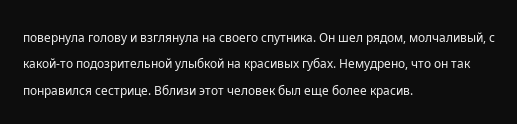повернула голову и взглянула на своего спутника. Он шел рядом, молчаливый, с какой-то подозрительной улыбкой на красивых губах. Немудрено, что он так понравился сестрице. Вблизи этот человек был еще более красив.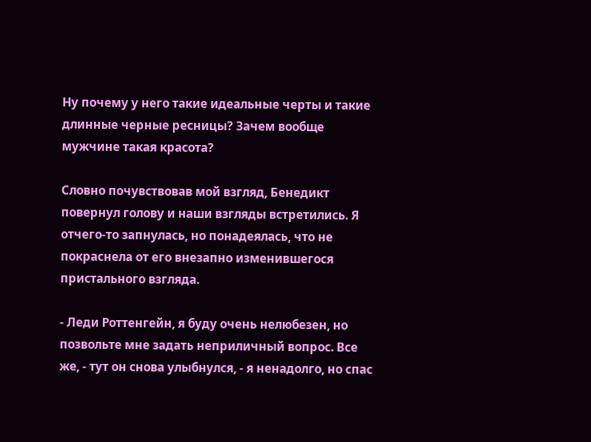Ну почему у него такие идеальные черты и такие длинные черные ресницы? Зачем вообще мужчине такая красота?

Словно почувствовав мой взгляд, Бенедикт повернул голову и наши взгляды встретились. Я отчего-то запнулась, но понадеялась, что не покраснела от его внезапно изменившегося пристального взгляда.

- Леди Роттенгейн, я буду очень нелюбезен, но позвольте мне задать неприличный вопрос. Все же, - тут он снова улыбнулся, - я ненадолго, но спас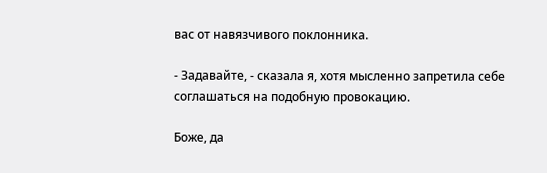вас от навязчивого поклонника.

- Задавайте, - сказала я, хотя мысленно запретила себе соглашаться на подобную провокацию.

Боже, да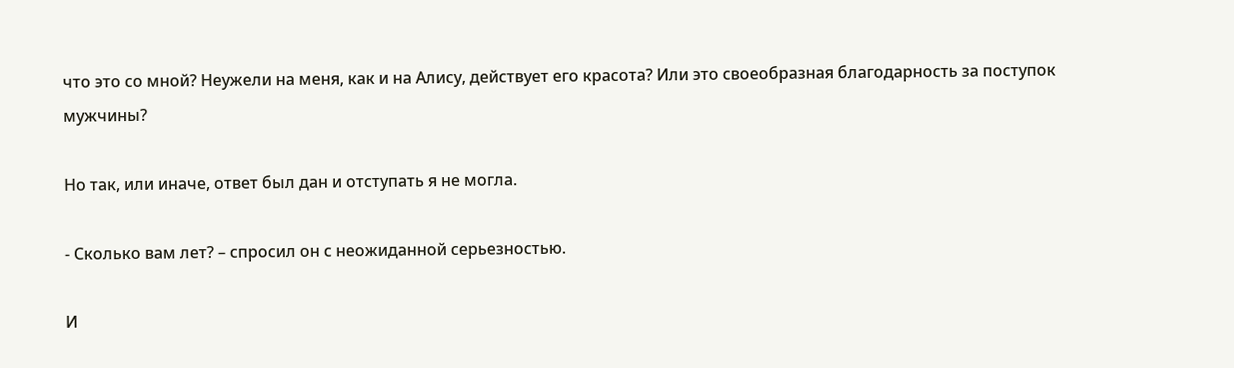что это со мной? Неужели на меня, как и на Алису, действует его красота? Или это своеобразная благодарность за поступок мужчины?

Но так, или иначе, ответ был дан и отступать я не могла.

- Сколько вам лет? – спросил он с неожиданной серьезностью.

И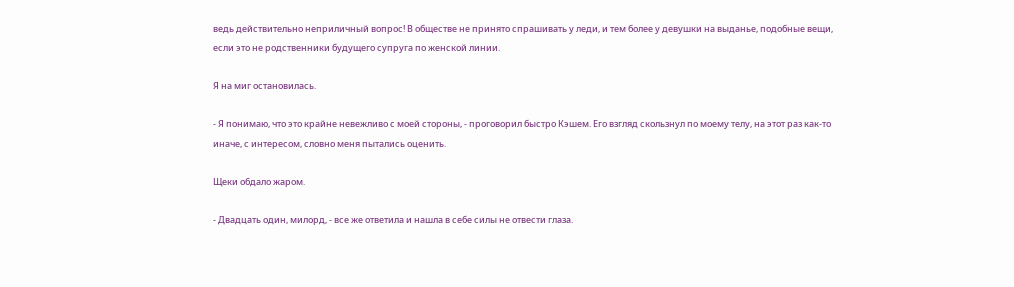ведь действительно неприличный вопрос! В обществе не принято спрашивать у леди, и тем более у девушки на выданье, подобные вещи, если это не родственники будущего супруга по женской линии.

Я на миг остановилась.

- Я понимаю, что это крайне невежливо с моей стороны, - проговорил быстро Кэшем. Его взгляд скользнул по моему телу, на этот раз как-то иначе, с интересом, словно меня пытались оценить.

Щеки обдало жаром.

- Двадцать один, милорд, - все же ответила и нашла в себе силы не отвести глаза.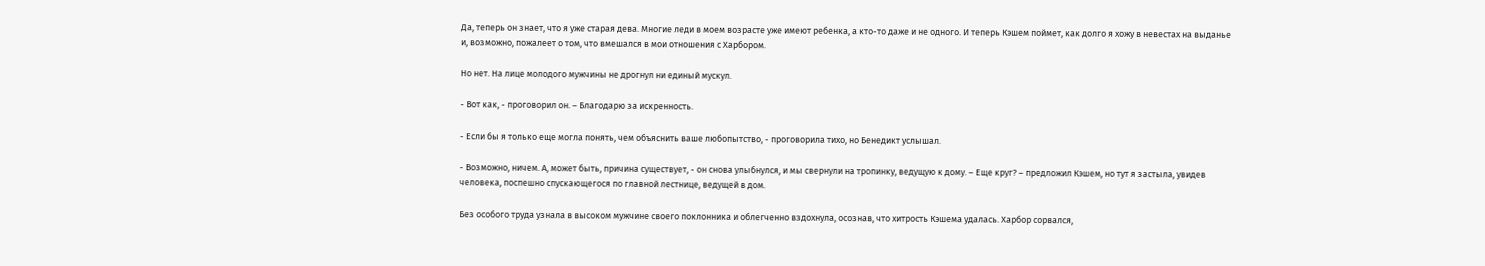Да, теперь он знает, что я уже старая дева. Многие леди в моем возрасте уже имеют ребенка, а кто-то даже и не одного. И теперь Кэшем поймет, как долго я хожу в невестах на выданье и, возможно, пожалеет о том, что вмешался в мои отношения с Харбором.

Но нет. На лице молодого мужчины не дрогнул ни единый мускул.

- Вот как, - проговорил он. – Благодарю за искренность.

- Если бы я только еще могла понять, чем объяснить ваше любопытство, - проговорила тихо, но Бенедикт услышал.

- Возможно, ничем. А, может быть, причина существует, - он снова улыбнулся, и мы свернули на тропинку, ведущую к дому. – Еще круг? – предложил Кэшем, но тут я застыла, увидев человека, поспешно спускающегося по главной лестнице, ведущей в дом.

Без особого труда узнала в высоком мужчине своего поклонника и облегченно вздохнула, осознав, что хитрость Кэшема удалась. Харбор сорвался,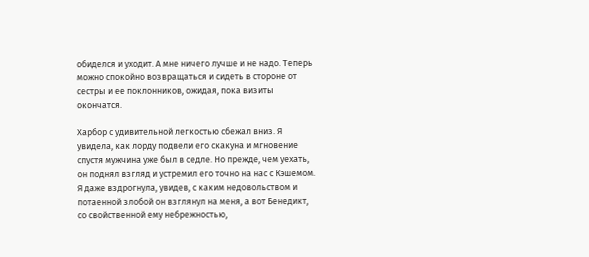обиделся и уходит. А мне ничего лучше и не надо. Теперь можно спокойно возвращаться и сидеть в стороне от сестры и ее поклонников, ожидая, пока визиты окончатся.

Харбор с удивительной легкостью сбежал вниз. Я увидела, как лорду подвели его скакуна и мгновение спустя мужчина уже был в седле. Но прежде, чем уехать, он поднял взгляд и устремил его точно на нас с Кэшемом. Я даже вздрогнула, увидев, с каким недовольством и потаенной злобой он взглянул на меня, а вот Бенедикт, со свойственной ему небрежностью,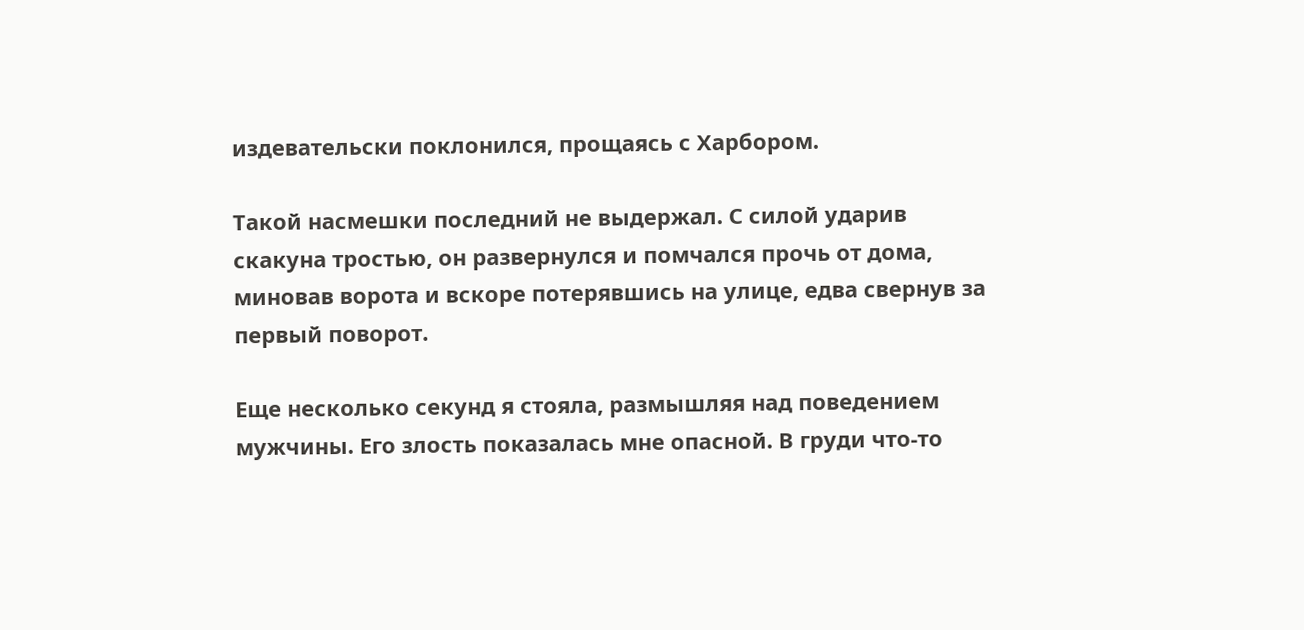издевательски поклонился, прощаясь с Харбором.

Такой насмешки последний не выдержал. С силой ударив скакуна тростью, он развернулся и помчался прочь от дома, миновав ворота и вскоре потерявшись на улице, едва свернув за первый поворот.

Еще несколько секунд я стояла, размышляя над поведением мужчины. Его злость показалась мне опасной. В груди что-то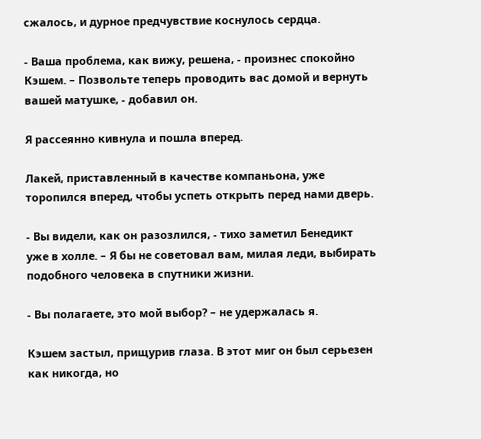сжалось, и дурное предчувствие коснулось сердца.

- Ваша проблема, как вижу, решена, - произнес спокойно Кэшем. – Позвольте теперь проводить вас домой и вернуть вашей матушке, - добавил он.

Я рассеянно кивнула и пошла вперед.

Лакей, приставленный в качестве компаньона, уже торопился вперед, чтобы успеть открыть перед нами дверь.

- Вы видели, как он разозлился, - тихо заметил Бенедикт уже в холле. – Я бы не советовал вам, милая леди, выбирать подобного человека в спутники жизни.

- Вы полагаете, это мой выбор? – не удержалась я.

Кэшем застыл, прищурив глаза. В этот миг он был серьезен как никогда, но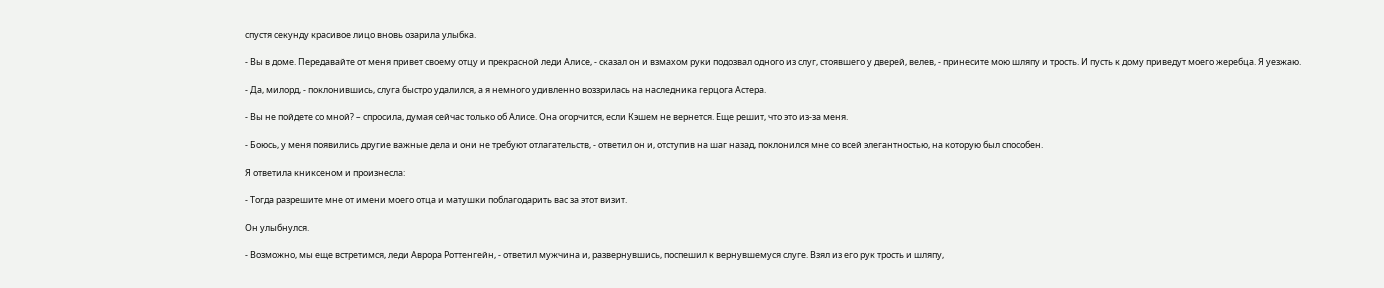спустя секунду красивое лицо вновь озарила улыбка.

- Вы в доме. Передавайте от меня привет своему отцу и прекрасной леди Алисе, - сказал он и взмахом руки подозвал одного из слуг, стоявшего у дверей, велев, - принесите мою шляпу и трость. И пусть к дому приведут моего жеребца. Я уезжаю.

- Да, милорд, - поклонившись, слуга быстро удалился, а я немного удивленно воззрилась на наследника герцога Астера.

- Вы не пойдете со мной? – спросила, думая сейчас только об Алисе. Она огорчится, если Кэшем не вернется. Еще решит, что это из-за меня.

- Боюсь, у меня появились другие важные дела и они не требуют отлагательств, - ответил он и, отступив на шаг назад, поклонился мне со всей элегантностью, на которую был способен.

Я ответила книксеном и произнесла:

- Тогда разрешите мне от имени моего отца и матушки поблагодарить вас за этот визит.

Он улыбнулся.

- Возможно, мы еще встретимся, леди Аврора Роттенгейн, - ответил мужчина и, развернувшись, поспешил к вернувшемуся слуге. Взял из его рук трость и шляпу,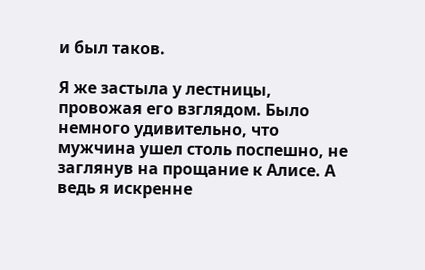и был таков.

Я же застыла у лестницы, провожая его взглядом. Было немного удивительно, что мужчина ушел столь поспешно, не заглянув на прощание к Алисе. А ведь я искренне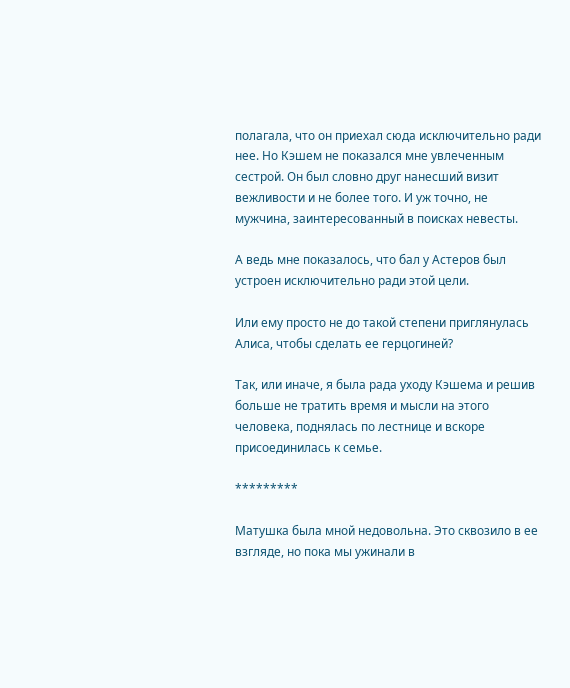полагала, что он приехал сюда исключительно ради нее. Но Кэшем не показался мне увлеченным сестрой. Он был словно друг нанесший визит вежливости и не более того. И уж точно, не мужчина, заинтересованный в поисках невесты.

А ведь мне показалось, что бал у Астеров был устроен исключительно ради этой цели.

Или ему просто не до такой степени приглянулась Алиса, чтобы сделать ее герцогиней?

Так, или иначе, я была рада уходу Кэшема и решив больше не тратить время и мысли на этого человека, поднялась по лестнице и вскоре присоединилась к семье.

*********

Матушка была мной недовольна. Это сквозило в ее взгляде, но пока мы ужинали в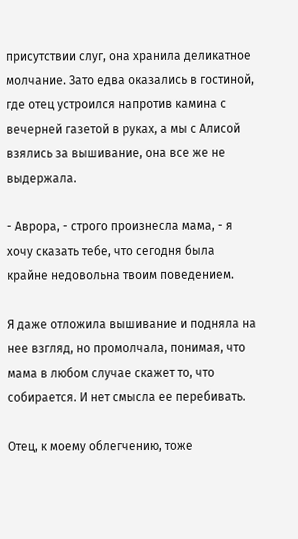присутствии слуг, она хранила деликатное молчание. Зато едва оказались в гостиной, где отец устроился напротив камина с вечерней газетой в руках, а мы с Алисой взялись за вышивание, она все же не выдержала.

- Аврора, - строго произнесла мама, - я хочу сказать тебе, что сегодня была крайне недовольна твоим поведением.

Я даже отложила вышивание и подняла на нее взгляд, но промолчала, понимая, что мама в любом случае скажет то, что собирается. И нет смысла ее перебивать.

Отец, к моему облегчению, тоже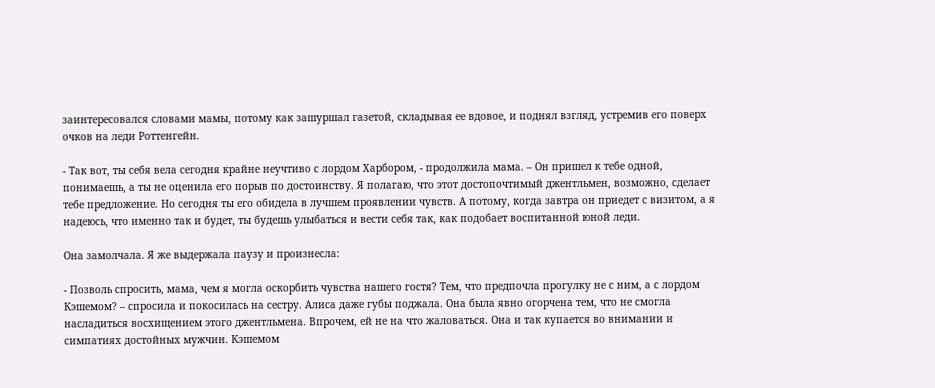заинтересовался словами мамы, потому как зашуршал газетой, складывая ее вдовое, и поднял взгляд, устремив его поверх очков на леди Роттенгейн.

- Так вот, ты себя вела сегодня крайне неучтиво с лордом Харбором, - продолжила мама. – Он пришел к тебе одной, понимаешь, а ты не оценила его порыв по достоинству. Я полагаю, что этот достопочтимый джентльмен, возможно, сделает тебе предложение. Но сегодня ты его обидела в лучшем проявлении чувств. А потому, когда завтра он приедет с визитом, а я надеюсь, что именно так и будет, ты будешь улыбаться и вести себя так, как подобает воспитанной юной леди.

Она замолчала. Я же выдержала паузу и произнесла:

- Позволь спросить, мама, чем я могла оскорбить чувства нашего гостя? Тем, что предпочла прогулку не с ним, а с лордом Кэшемом? – спросила и покосилась на сестру. Алиса даже губы поджала. Она была явно огорчена тем, что не смогла насладиться восхищением этого джентльмена. Впрочем, ей не на что жаловаться. Она и так купается во внимании и симпатиях достойных мужчин. Кэшемом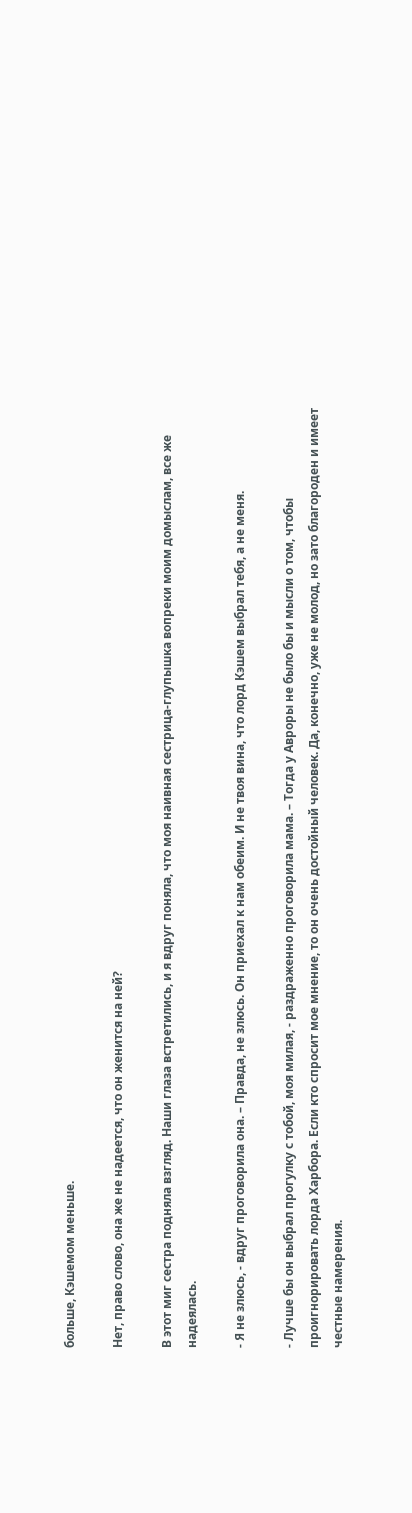больше, Кэшемом меньше.

Нет, право слово, она же не надеется, что он женится на ней?

В этот миг сестра подняла взгляд. Наши глаза встретились, и я вдруг поняла, что моя наивная сестрица-глупышка вопреки моим домыслам, все же надеялась.

- Я не злюсь, - вдруг проговорила она. – Правда, не злюсь. Он приехал к нам обеим. И не твоя вина, что лорд Кэшем выбрал тебя, а не меня.

- Лучше бы он выбрал прогулку с тобой, моя милая, - раздраженно проговорила мама. – Тогда у Авроры не было бы и мысли о том, чтобы проигнорировать лорда Харбора. Если кто спросит мое мнение, то он очень достойный человек. Да, конечно, уже не молод, но зато благороден и имеет честные намерения.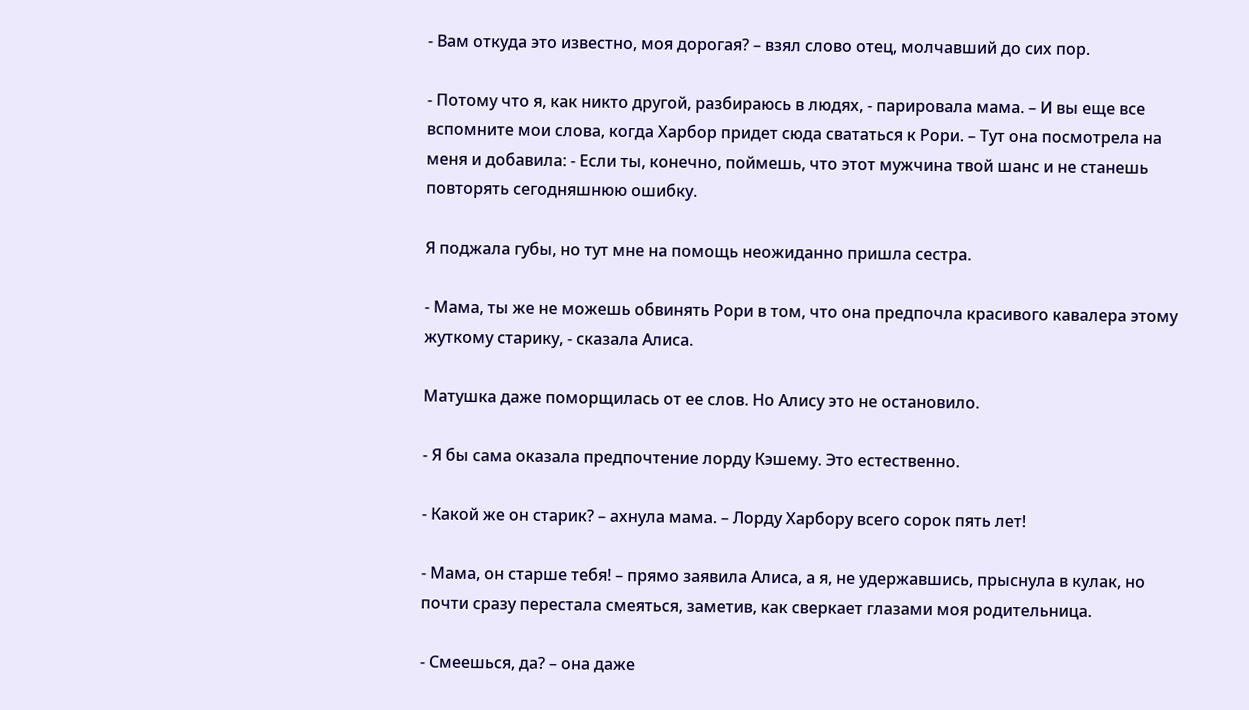- Вам откуда это известно, моя дорогая? – взял слово отец, молчавший до сих пор.

- Потому что я, как никто другой, разбираюсь в людях, - парировала мама. – И вы еще все вспомните мои слова, когда Харбор придет сюда свататься к Рори. – Тут она посмотрела на меня и добавила: - Если ты, конечно, поймешь, что этот мужчина твой шанс и не станешь повторять сегодняшнюю ошибку.

Я поджала губы, но тут мне на помощь неожиданно пришла сестра.

- Мама, ты же не можешь обвинять Рори в том, что она предпочла красивого кавалера этому жуткому старику, - сказала Алиса.

Матушка даже поморщилась от ее слов. Но Алису это не остановило.

- Я бы сама оказала предпочтение лорду Кэшему. Это естественно.

- Какой же он старик? – ахнула мама. – Лорду Харбору всего сорок пять лет!

- Мама, он старше тебя! – прямо заявила Алиса, а я, не удержавшись, прыснула в кулак, но почти сразу перестала смеяться, заметив, как сверкает глазами моя родительница.

- Смеешься, да? – она даже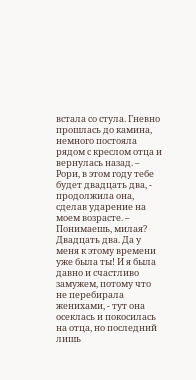встала со стула. Гневно прошлась до камина, немного постояла рядом с креслом отца и вернулась назад. – Рори, в этом году тебе будет двадцать два, - продолжила она, сделав ударение на моем возрасте. – Понимаешь, милая? Двадцать два. Да у меня к этому времени уже была ты! И я была давно и счастливо замужем, потому что не перебирала женихами, - тут она осеклась и покосилась на отца, но последний лишь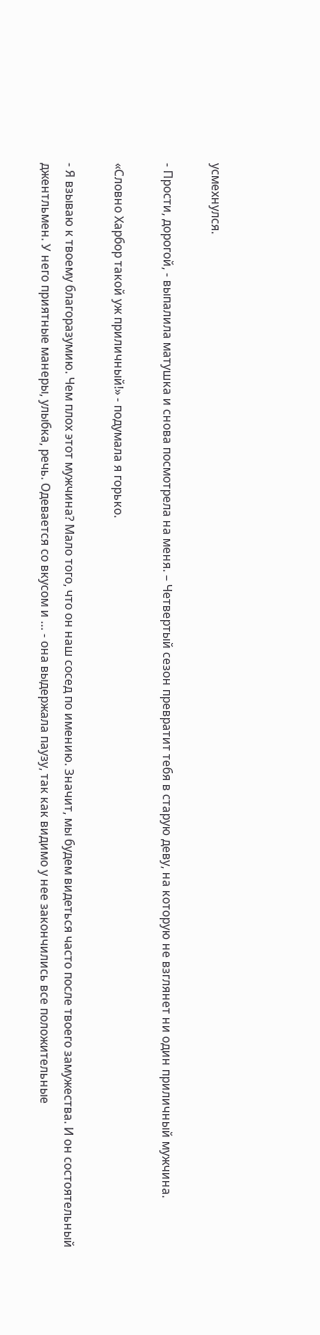усмехнулся.

- Прости, дорогой, - выпалила матушка и снова посмотрела на меня. – Четвертый сезон превратит тебя в старую деву, на которую не взглянет ни один приличный мужчина.

«Словно Харбор такой уж приличный!» - подумала я горько.

- Я взываю к твоему благоразумию. Чем плох этот мужчина? Мало того, что он наш сосед по имению. Значит, мы будем видеться часто после твоего замужества. И он состоятельный джентльмен. У него приятные манеры, улыбка, речь. Одевается со вкусом и … - она выдержала паузу, так как видимо у нее закончились все положительные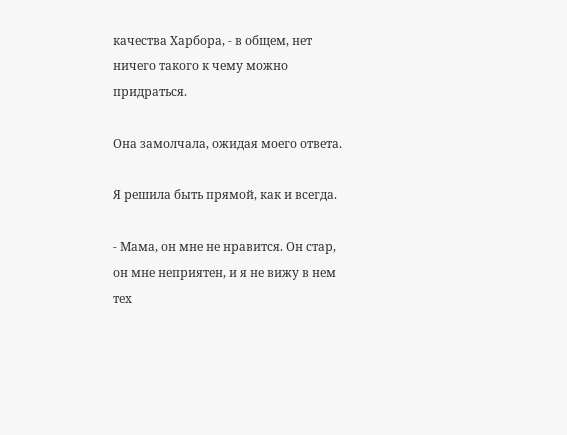качества Харбора, - в общем, нет ничего такого к чему можно придраться.

Она замолчала, ожидая моего ответа.

Я решила быть прямой, как и всегда.

- Мама, он мне не нравится. Он стар, он мне неприятен, и я не вижу в нем тех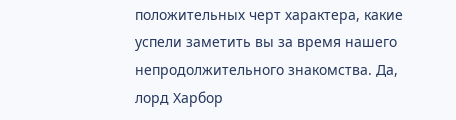положительных черт характера, какие успели заметить вы за время нашего непродолжительного знакомства. Да, лорд Харбор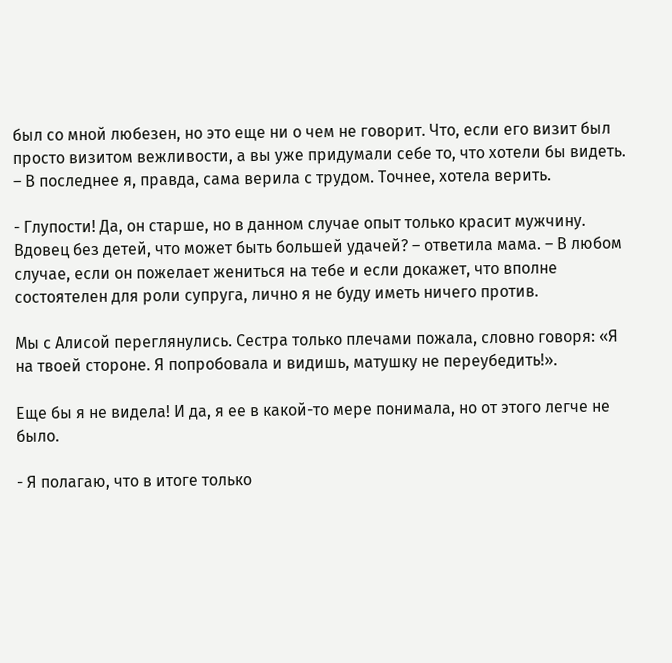был со мной любезен, но это еще ни о чем не говорит. Что, если его визит был просто визитом вежливости, а вы уже придумали себе то, что хотели бы видеть. – В последнее я, правда, сама верила с трудом. Точнее, хотела верить.

- Глупости! Да, он старше, но в данном случае опыт только красит мужчину. Вдовец без детей, что может быть большей удачей? – ответила мама. – В любом случае, если он пожелает жениться на тебе и если докажет, что вполне состоятелен для роли супруга, лично я не буду иметь ничего против.

Мы с Алисой переглянулись. Сестра только плечами пожала, словно говоря: «Я на твоей стороне. Я попробовала и видишь, матушку не переубедить!».

Еще бы я не видела! И да, я ее в какой-то мере понимала, но от этого легче не было.

- Я полагаю, что в итоге только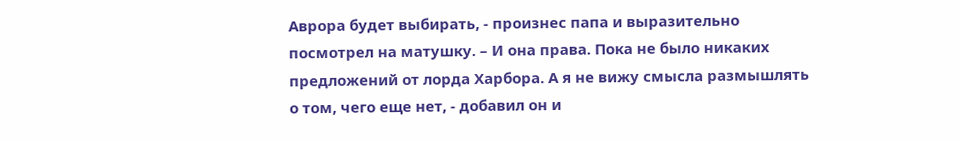Аврора будет выбирать, - произнес папа и выразительно посмотрел на матушку. – И она права. Пока не было никаких предложений от лорда Харбора. А я не вижу смысла размышлять о том, чего еще нет, - добавил он и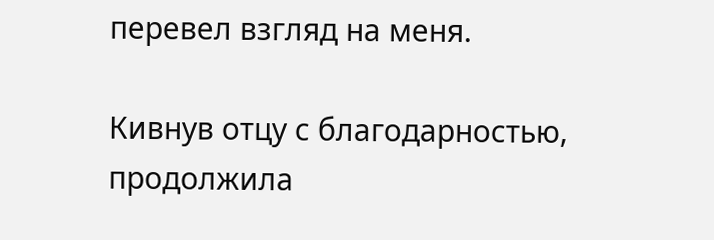перевел взгляд на меня.

Кивнув отцу с благодарностью, продолжила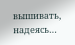вышивать, надеясь…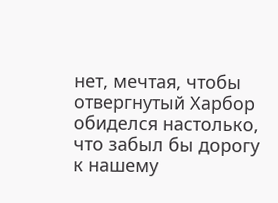нет, мечтая, чтобы отвергнутый Харбор обиделся настолько, что забыл бы дорогу к нашему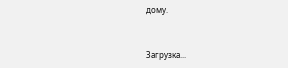дому.


Загрузка...